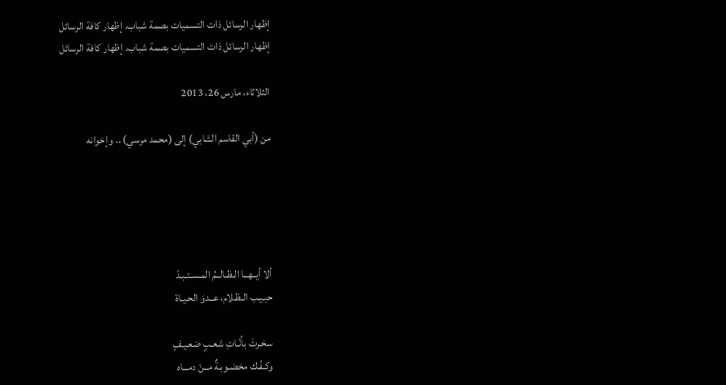إظهار الرسائل ذات التسميات بصمة شباب. إظهار كافة الرسائل
إظهار الرسائل ذات التسميات بصمة شباب. إظهار كافة الرسائل

الثلاثاء، مارس 26، 2013

من (أبي القاسم الشابي) إلى (محمد مرسي) .. وإخوانه





ألا أيــهــا الـظـالــمُ المـسـتـبـدّ
حبـيـب الـظـلام، عــدوَ الحـيـاة

سخـرتَ بأنّـاتِ شعـبٍ ضعـيـفٍ
وكـفّـك مخضـوبـةٌ مــنْ دمـــاه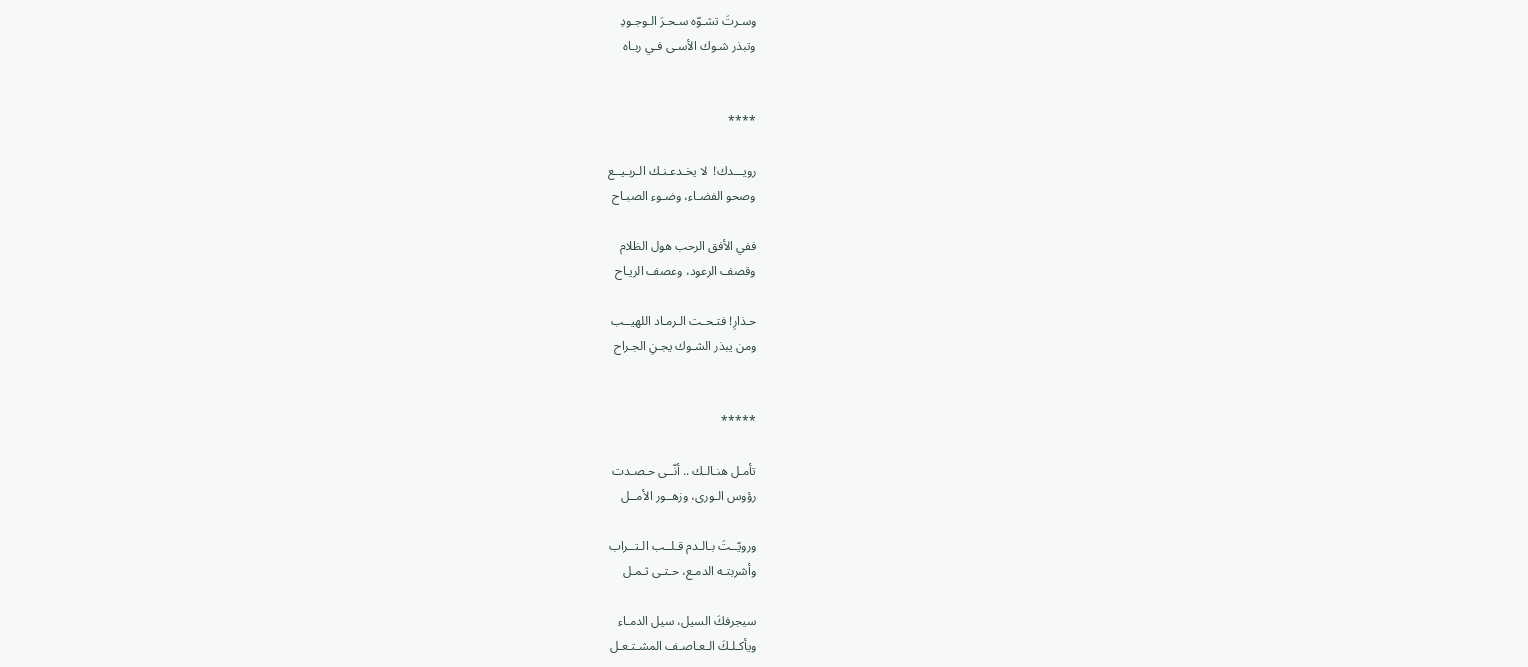وسـرتَ تشـوّه سـحـرَ الـوجـودِ
وتبذر شـوك الأسـى فـي ربـاه


****

رويـــدك!  لا يخـدعـنـك الـربـيــع
وصحو الفضـاء، وضـوء الصبـاح

ففي الأفق الرحب هول الظلام
وقصف الرعود، وعصف الريـاح

حـذارِ! فتـحـت الـرمـاد اللهيــب
ومن يبذر الشـوك يجـنِ الجـراح


*****

تأمـل هنـالـك .. أنّــى حـصـدت
رؤوس الـورى، وزهــور الأمــل

ورويّــتَ بـالـدم قـلــب الـتــراب
وأشربتـه الدمـع، حـتـى ثـمـل

سيجرفكَ السيل، سيل الدمـاء
ويأكـلـكَ الـعـاصـف المشـتـعـل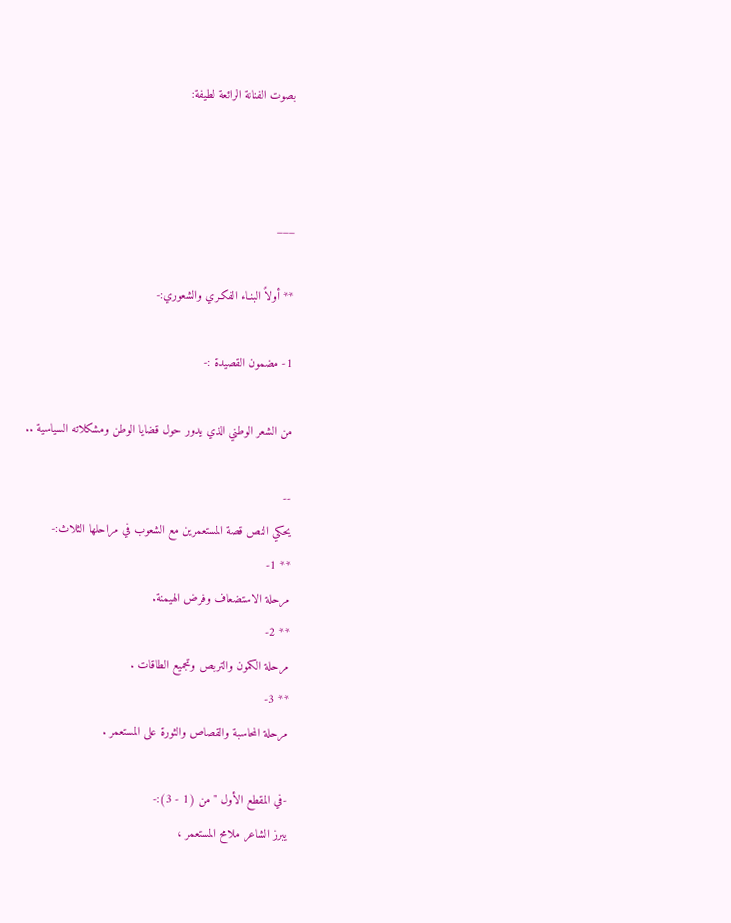بصوت الفنانة الرائعة لطيفة:



___

** أولاً البنـاء الفكـري والشعوري:-

1- مضمون القصيدة :-

من الشعر الوطني الذي يدور حول قضايا الوطن ومشكلاته السياسية ..

--
يحكي النص قصة المستعمرين مع الشعوب في مراحلها الثلاث:-
** 1-
مرحلة الاستضعاف وفرض الهيمنة.
** 2-
مرحلة الكمون والتربص وتجميع الطاقات .
** 3-
مرحلة المحاسبة والقصاص والثورة على المستعمر .

-في المقطع الأول " من (1 - 3):-
يبرز الشاعر ملامح المستعمر ،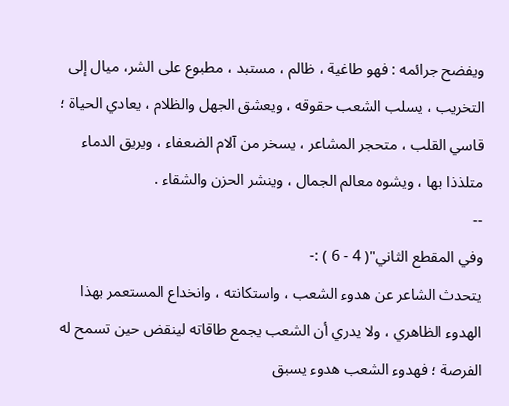ويفضح جرائمه : فهو طاغية ، ظالم ، مستبد ، مطبوع على الشر، ميال إلى التخريب ، يسلب الشعب حقوقه ، ويعشق الجهل والظلام ، يعادي الحياة ؛ قاسي القلب ، متحجر المشاعر ، يسخر من آلام الضعفاء ، ويريق الدماء متلذذا بها ، ويشوه معالم الجمال ، وينشر الحزن والشقاء .
--
وفي المقطع الثاني"( 4 - 6 ) :-
يتحدث الشاعر عن هدوء الشعب ، واستكانته ، وانخداع المستعمر بهذا الهدوء الظاهري ، ولا يدري أن الشعب يجمع طاقاته لينقض حين تسمح له الفرصة ؛ فهدوء الشعب هدوء يسبق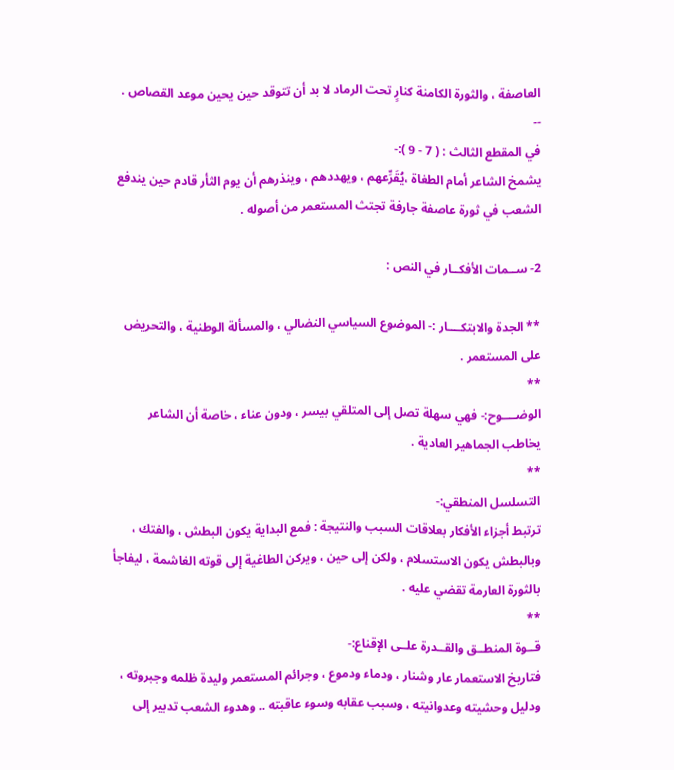العاصفة ، والثورة الكامنة كنارٍ تحت الرماد لا بد أن تتوقد حين يحين موعد القصاص .
--
في المقطع الثالث : ( 7 - 9 ):-
يشمخ الشاعر أمام الطغاة ،يُقَرِّعهم ، ويهددهم ، وينذرهم أن يوم الثأر قادم حين يندفع الشعب في ثورة عاصفة جارفة تجتث المستعمر من أصوله .

2- ســمات الأفكــار في النص :

** الجدة والابتكــــار :- الموضوع السياسي النضالي ، والمسألة الوطنية ، والتحريض على المستعمر .
**
الوضــــوح:- فهي سهلة تصل إلى المتلقي بيسر ، ودون عناء ، خاصة أن الشاعر يخاطب الجماهير العادية .
**
التسلسل المنطقي:-
ترتبط أجزاء الأفكار بعلاقات السبب والنتيجة : فمع البداية يكون البطش ، والفتك ، وبالبطش يكون الاستسلام ، ولكن إلى حين ، ويركن الطاغية إلى قوته الغاشمة ، ليفاجأ بالثورة العارمة تقضي عليه .
**
قــوة المنطــق والقــدرة علــى الإقناع:-
فتاريخ الاستعمار عار وشنار ، ودماء ودموع ، وجرائم المستعمر وليدة ظلمه وجبروته ، ودليل وحشيته وعدوانيته ، وسبب عقابه وسوء عاقبته .. وهدوء الشعب تدبير إلى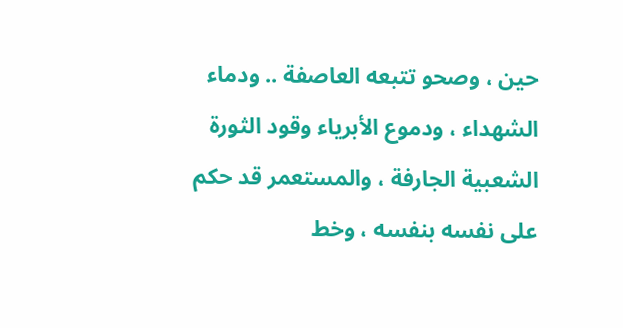حين ، وصحو تتبعه العاصفة .. ودماء الشهداء ، ودموع الأبرياء وقود الثورة الشعبية الجارفة ، والمستعمر قد حكم على نفسه بنفسه ، وخط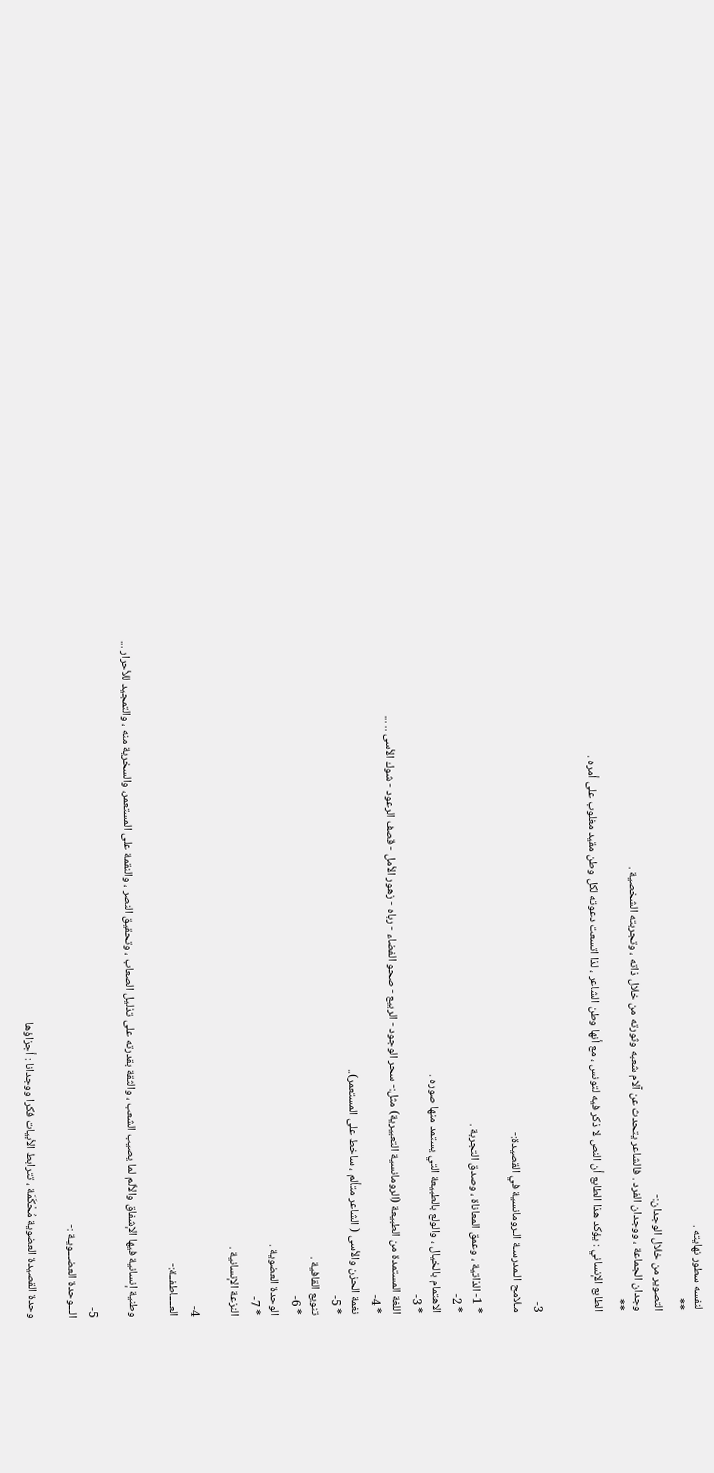لنفسه سطور نهايته .
**
التصوير من خلال الوجدان:-
وجدان الجماعة ، ووجدان الفرد . فالشاعر يتحدث عن آلام شعبه وثورته من خلال ذاته ، وتجربته الشخصية .
**
الطابع الإنساني : يؤكد هذا الطابع أن النص لا ذكر فيه لتونس ، مع أنها وطن الشاعر ، لذا اتسعت دعوته لكل وطن مقيد مغلوب على أمره .


3-
مـلامح الـمدرسـة الـرومانسية في القصيدة:-

* 1- الذاتية ، وعمق المعاناة ، وصدق التجربة .
* 2-
الاهتمام بالخيال ، والولع بالطبيعة التي يستمد منها صوره .
* 3-
اللغة المستمدة من الطبيعة (الرومانسية التعبيرية) مثل:- سحر الوجود - الربيع - صحو الفضاء - رباه - زهور الأمل - قصف الرعود - شوك الأسى .. ...
* 4-
نغمة الحزن والأسى ( الشاعر متألم ، ساخط على المستعمر)..
* 5-
تنويع القافية .
* 6-
الوحدة العضوية .
* 7-
النزعة الإنسانية .

4-
العــــاطفــة:-

وطنية إنسانية فيها الإشفاق والألم لما يصيب الشعب ، والثقة بقدرته على تذليل الصعاب ، وتحقيق النصر ، والنقمة على المستعمر، والسخرية منه ، والتمجيد للأحرار ...

5-
الـــوحدة العضـــويـة :-

وحدة القصيدة العضوية مُحْكَمَة ، تترابط الأبيات فكرا ووجدانا : أجزاؤها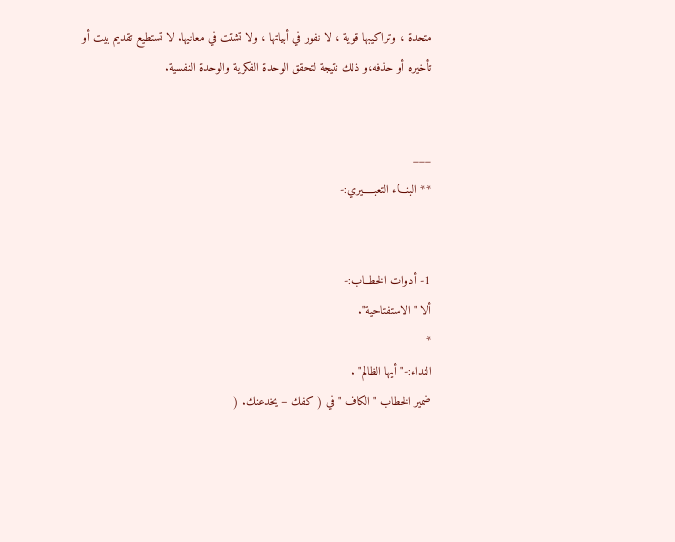متحدة ، وتراكيبها قوية ، لا نفور في أبياتها ، ولا تشتت في معانيها. لا تستطيع تقديم بيت أو تأخيره أو حذفه،و ذلك نتيجة لتحقق الوحدة الفكرية والوحدة النفسية.


___
** البنـــاء التعبـــــيري:-


1- أدوات الخطــاب:-
ألا "الاستفتاحية".
*
النداء:-"أيها الظالم" .
ضمير الخطاب " الكاف " في ( كفك – يخدعنك. (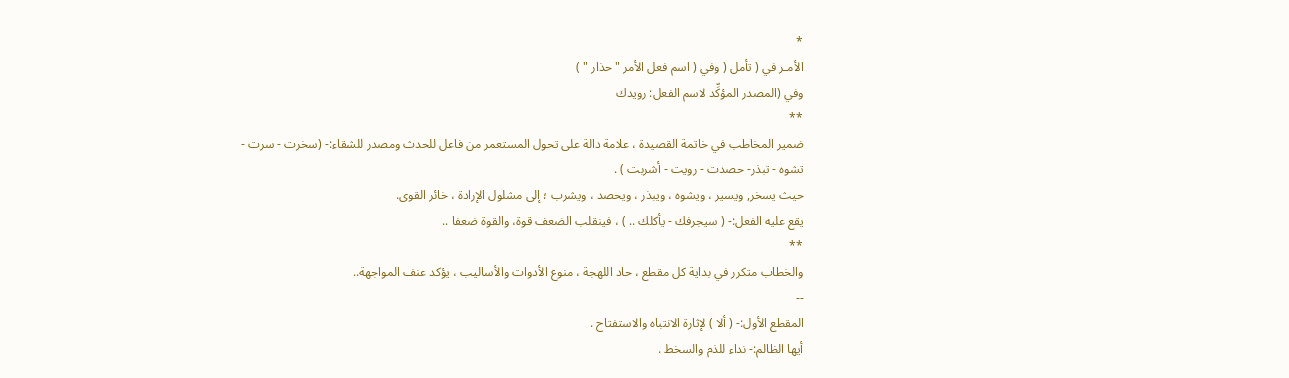*
الأمـر في ( تأمل ( وفي ( اسم فعل الأمر " حذار " )
وفي (المصدر المؤكِّد لاسم الفعل: رويدك
**
ضمير المخاطب في خاتمة القصيدة ، علامة دالة على تحول المستعمر من فاعل للحدث ومصدر للشقاء:- (سخرت - سرت - تشوه - تبذر- حصدت - رويت - أشربت ) .
حيث يسخر, ويسير ، ويشوه ، ويبذر ، ويحصد ، ويشرب ؛ إلى مشلول الإرادة ، خائر القوى.
يقع عليه الفعل:- ( سيجرفك - يأكلك .. ) ، فينقلب الضعف قوة، والقوة ضعفا ..
**
والخطاب متكرر في بداية كل مقطع ، حاد اللهجة ، منوع الأدوات والأساليب ، يؤكد عنف المواجهة..
--
المقطع الأول:- ( ألا ) لإثارة الانتباه والاستفتاح .
أيها الظالم:- نداء للذم والسخط .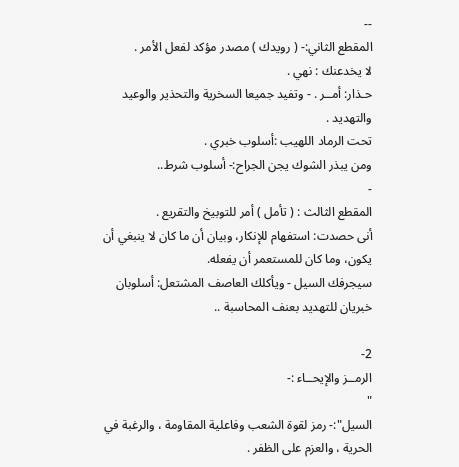--
المقطع الثاني:- ( رويدك ) مصدر مؤكد لفعل الأمر .
لا يخدعنك : نهي .
حـذار: أمــر . - وتفيد جميعا السخرية والتحذير والوعيد
والتهديد .
تحت الرماد اللهيب :أسلوب خبري .
ومن يبذر الشوك يجن الجراح:- أسلوب شرط..
-
المقطع الثالث : ( تأمل ) أمر للتوبيخ والتقريع .
أنى حصدت: استفهام للإنكار، وبيان أن ما كان لا ينبغي أن يكون، وما كان للمستعمر أن يفعله.
سيجرفك السيل - ويأكلك العاصف المشتعل: أسلوبان خبريان للتهديد بعنف المحاسبة ..

2-
الرمــز والإيحــاء :-
"
السيل":- رمز لقوة الشعب وفاعلية المقاومة ، والرغبة في الحرية ، والعزم على الظفر .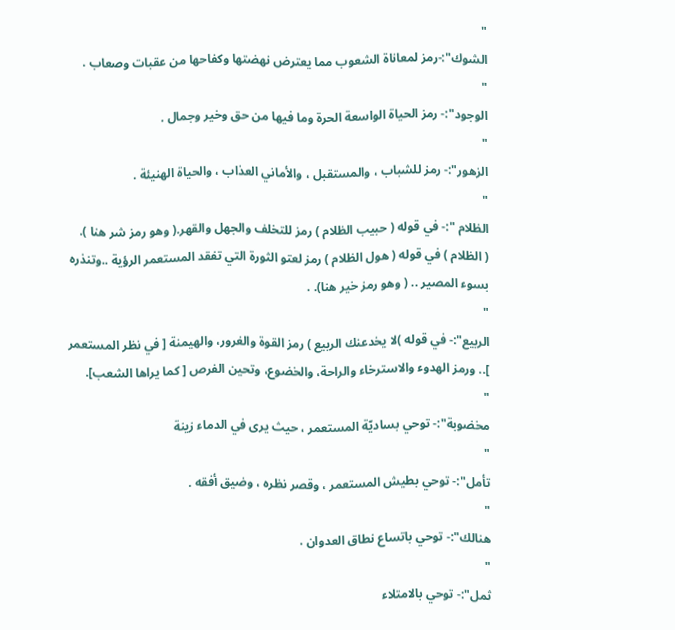"
الشوك":-رمز لمعاناة الشعوب مما يعترض نهضتها وكفاحها من عقبات وصعاب .
"
الوجود":- رمز الحياة الواسعة الحرة وما فيها من حق وخير وجمال .
"
الزهور":- رمز للشباب ، والمستقبل ، والأماني العذاب ، والحياة الهنيئة .
"
الظلام ":- في قوله ( حبيب الظلام ) رمز للتخلف والجهل والقهر.( وهو رمز شر هنا ).
( الظلام ) في قوله ( هول الظلام ) رمز لعتو الثورة التي تفقد المستعمر الرؤية ..وتنذره بسوء المصير .. ( وهو رمز خير هنا). .
"
الربيع":- في قوله )لا يخدعنك الربيع ) رمز القوة والغرور، والهيمنة [ في نظر المستعمر ].. ورمز الهدوء والاسترخاء والراحة، والخضوع، وتحين الفرص [ كما يراها الشعب].
"
مخضوبة":- توحي بساديّة المستعمر ، حيث يرى في الدماء زينة
"
تأمل":- توحي بطيش المستعمر ، وقصر نظره ، وضيق أفقه .
"
هنالك":- توحي باتساع نطاق العدوان .
"
ثمل":- توحي بالامتلاء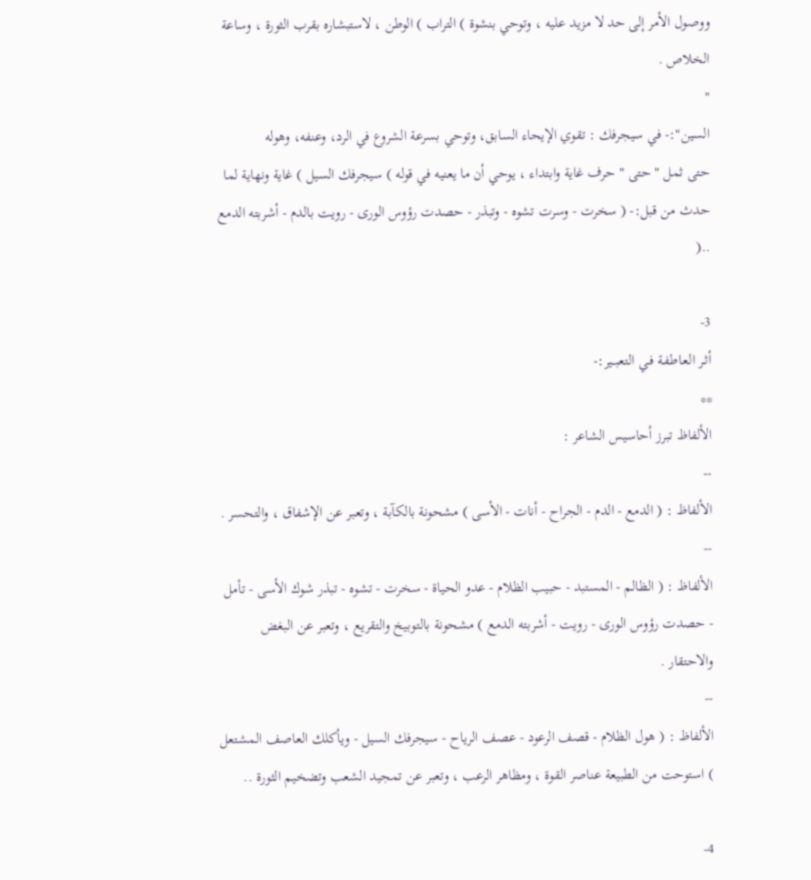ووصول الأمر إلى حد لا مزيد عليه ، وتوحي بنشوة ) التراب ) الوطن ، لاستبشاره بقرب الثورة ، وساعة الخلاص .
"
السين":- في سيجرفك : تقوي الإيحاء السابق، وتوحي بسرعة الشروع في الرد، وعنفه، وهوله
حتى ثمل " حتى " حرف غاية وابتداء ، يوحي أن ما يعنيه في قوله ) سيجرفك السيل ) غاية ونهاية لما حدث من قبل:- ( سخرت - وسرت تشوه - وتبذر - حصدت رؤوس الورى - رويت بالدم - أشربته الدمع ..(

3-
أثـر العـاطفـة فـي التعبــير:-
**
الألفاظ تبرز أحاسيس الشاعر :
--
الألفاظ : ( الدمع - الدم - الجراح - أنات - الأسى ) مشحونة بالكآبة ، وتعبر عن الإشفاق ، والتحسر .
--
الألفاظ : ( الظالم - المستبد - حبيب الظلام - عدو الحياة - سخرت - تشوه - تبذر شوك الأسى - تأمل - حصدت رؤوس الورى - رويت - أشربته الدمع ) مشحونة بالتوبيخ والتقريع ، وتعبر عن البغض والاحتقار .
--
الألفاظ : ( هول الظلام - قصف الرعود - عصف الرياح - سيجرفك السيل - ويأكلك العاصف المشتعل ) استوحت من الطبيعة عناصر القوة ، ومظاهر الرعب ، وتعبر عن تمجيد الشعب وتضخيم الثورة ..

4-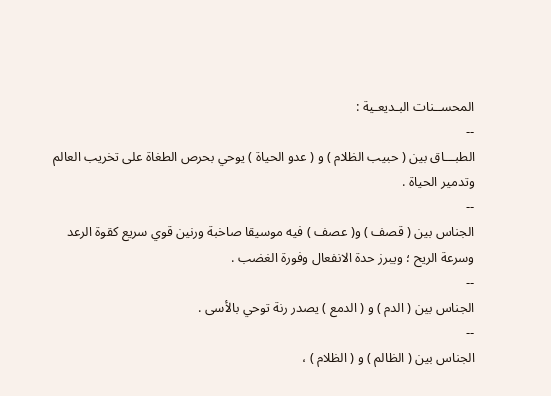المحســنات البـديعـية :
--
الطبـــاق بين ( حبيب الظلام ) و ( عدو الحياة ) يوحي بحرص الطغاة على تخريب العالم وتدمير الحياة .
--
الجناس بين ( قصف ) و( عصف ) فيه موسيقا صاخبة ورنين قوي سريع كقوة الرعد وسرعة الريح ؛ ويبرز حدة الانفعال وفورة الغضب .
--
الجناس بين ( الدم ) و ( الدمع ) يصدر رنة توحي بالأسى .
--
الجناس بين ( الظالم ) و ( الظلام ) ،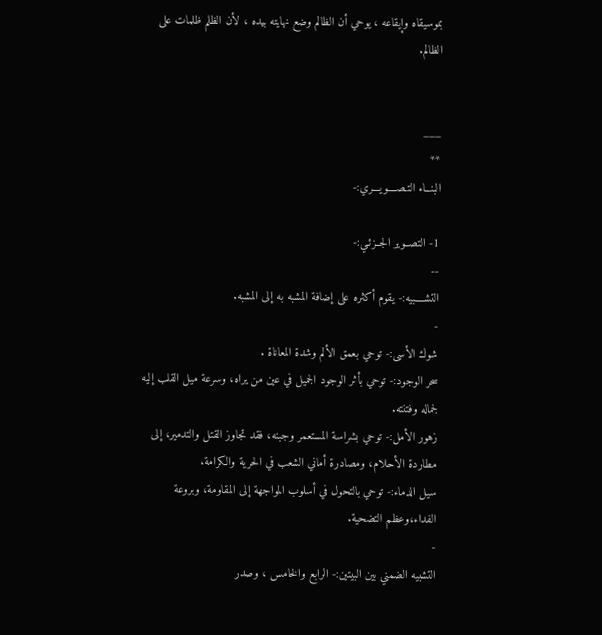بموسيقاه وإيقاعه ، يوحي أن الظالم وضع نهايته بيده ، لأن الظلم ظلمات على الظالم.


___
**
البنــاء التـصــــويـــري:-

1- التصــوير الجــزئـي:-
--
التشــــبيه:- يقوم أكثره على إضافة المشبه به إلى المشبه.
-
شوك الأسى:- توحي بعمق الألم وشدة المعاناة .
سحر الوجود:- توحي بأثر الوجود الجميل في عين من يراه، وسرعة ميل القلب إليه
لجماله وفتنته.
زهور الأمل:- توحي بشراسة المستعمر وجبنه، فقد تجاوز القتل والتدمير، إلى
مطاردة الأحلام، ومصادرة أماني الشعب في الحرية والكرامة.
سيل الدماء:- توحي بالتحول في أسلوب المواجهة إلى المقاومة، وبروعة الفداء،وعظم التضحية.
-
التشبيه الضمني بين البيتين:- الرابع والخامس ، وصدر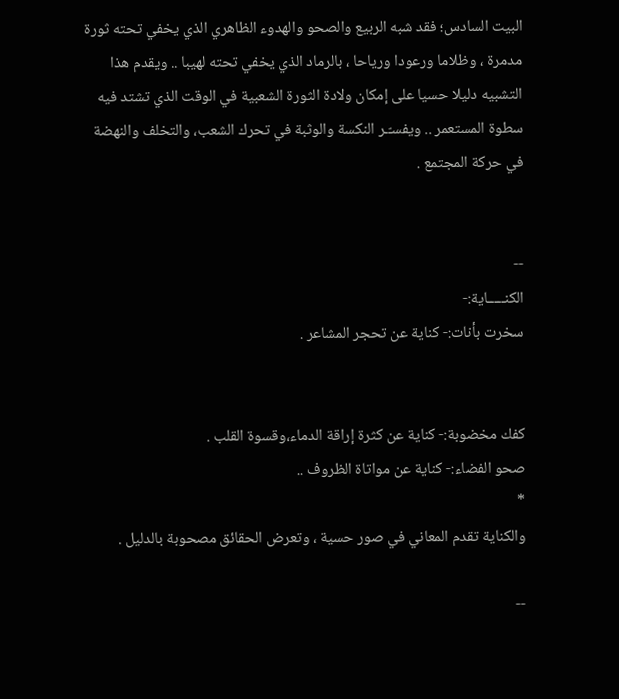البيت السادس؛ فقد شبه الربيع والصحو والهدوء الظاهري الذي يخفي تحته ثورة مدمرة ، وظلاما ورعودا ورياحا ، بالرماد الذي يخفي تحته لهيبا .. ويقدم هذا التشبيه دليلا حسيا على إمكان ولادة الثورة الشعبية في الوقت الذي تشتد فيه سطوة المستعمر .. ويفسـّـر النكسة والوثبة في تحرك الشعب، والتخلف والنهضة في حركة المجتمع .


--
الكنـــــاية:-
سخرت بأنات:- كناية عن تحجر المشاعر .


كفك مخضوبة:- كناية عن كثرة إراقة الدماء،وقسوة القلب .
صحو الفضاء:- كناية عن مواتاة الظروف ..
*
والكناية تقدم المعاني في صور حسية ، وتعرض الحقائق مصحوبة بالدليل .

--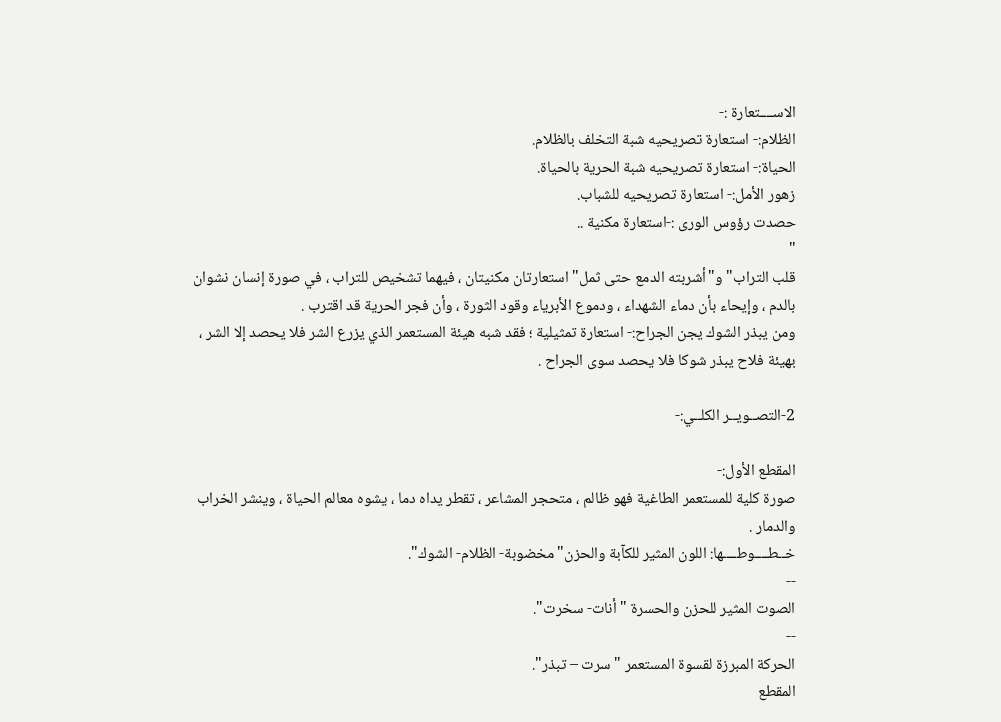الاســــتعارة :-
الظلام:- استعارة تصريحيه شبة التخلف بالظلام.
الحياة:- استعارة تصريحيه شبة الحرية بالحياة.
زهور الأمل:- استعارة تصريحيه للشباب.
حصدت رؤوس الورى :-استعارة مكنية ..
"
قلب التراب" و"أشربته الدمع حتى ثمل" استعارتان مكنيتان ، فيهما تشخيص للتراب ، في صورة إنسان نشوان بالدم ، وإيحاء بأن دماء الشهداء ، ودموع الأبرياء وقود الثورة ، وأن فجر الحرية قد اقترب .
ومن يبذر الشوك يجن الجراح:- استعارة تمثيلية ؛ فقد شبه هيئة المستعمر الذي يزرع الشر فلا يحصد إلا الشر ، بهيئة فلاح يبذر شوكا فلا يحصد سوى الجراح .

2-التصــويــر الكلــي:-

المقطع الأول:-
صورة كلية للمستعمر الطاغية فهو ظالم ، متحجر المشاعر ، تقطر يداه دما ، يشوه معالم الحياة ، وينشر الخراب والدمار .
خــطــــوطــــها: اللون المثير للكآبة والحزن" مخضوبة- الظلام- الشوك".
--
الصوت المثير للحزن والحسرة " أنات- سخرت".
--
الحركة المبرزة لقسوة المستعمر " سرت – تبذر".
المقطع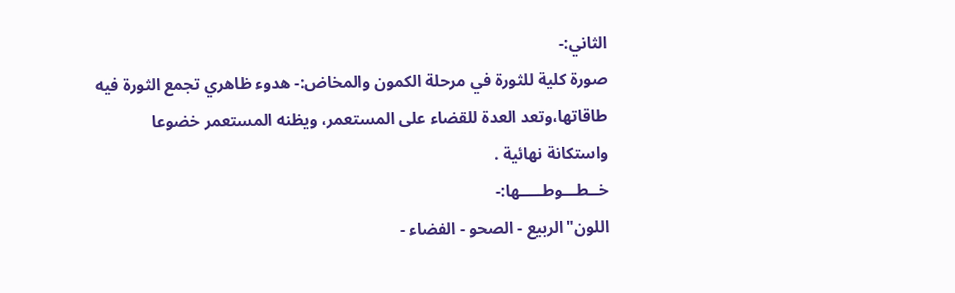الثاني:-
صورة كلية للثورة في مرحلة الكمون والمخاض:- هدوء ظاهري تجمع الثورة فيه طاقاتها،وتعد العدة للقضاء على المستعمر، ويظنه المستعمر خضوعا واستكانة نهائية .
خــطـــوطـــــها:-
اللون"الربيع - الصحو - الفضاء -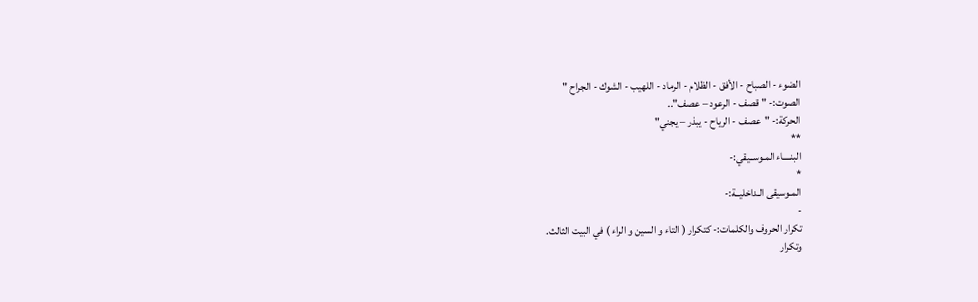الضوء - الصباح - الأفق - الظلام - الرماد - اللهيب - الشوك - الجراح "
الصوت:- " قصف - الرعود – عصف"..
الحركة:- "عصف - الرياح - يبذر – يجني"
**
البنــــاء المـوســيقي:-
*
المـوسيقى الـداخليــة:-
-
تكرار الحروف والكلمات:- كتكرار ( التاء و السين و الراء ) في البيت الثالث.
وتكرار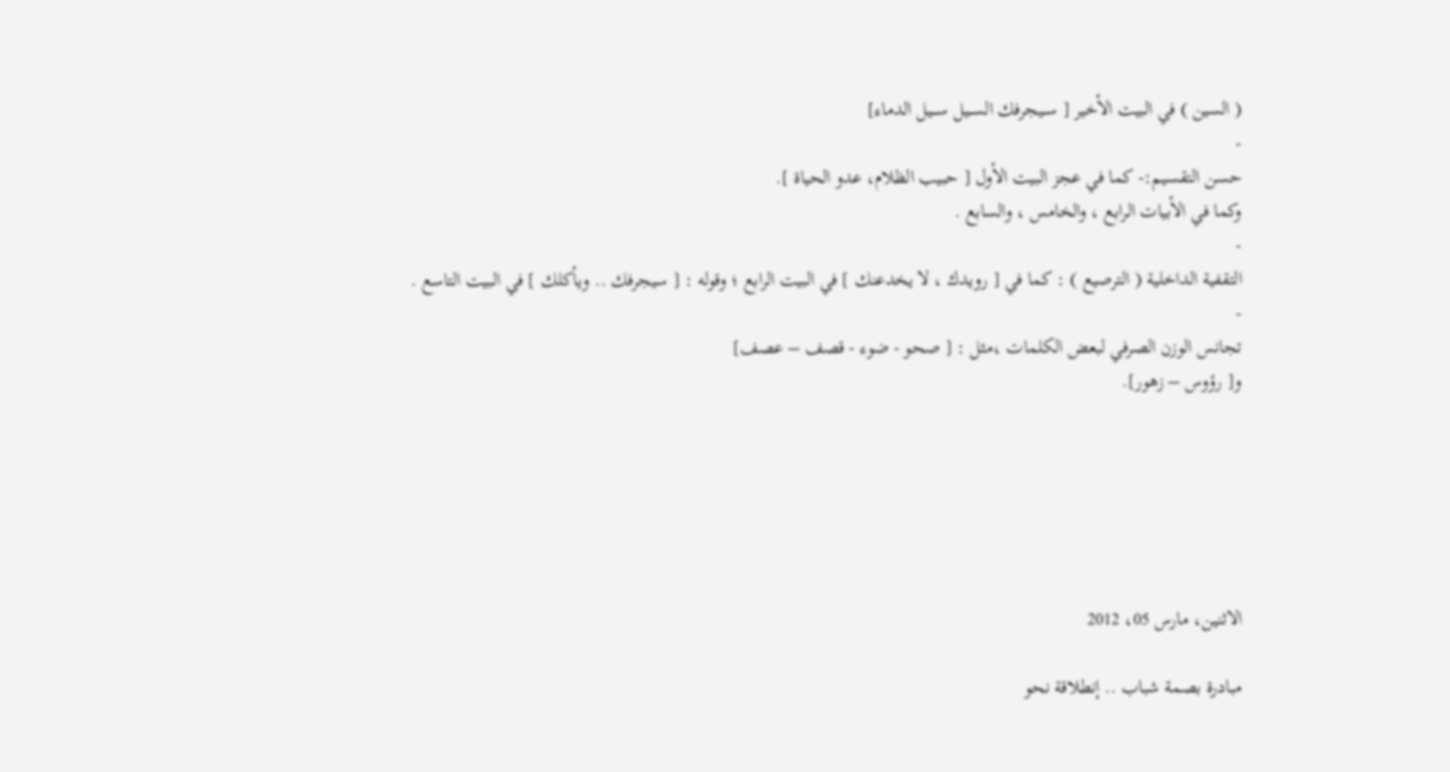( السين ) في البيت الأخير [ ســيجرفك الســيل ســـيل الدماء]
-
حسن التقسيم:- كما في عجز البيت الأول [ حبيب الظلام، عدو الحياة ].
وكما في الأبيات الرابع ، والخامس ، والسابع .
-
التقفية الداخلية ( الترصيع ) : كما في [ رويدك ، لا يخدعنك ] في البيت الرابع ؛ وقوله : [ سيجرفك .. ويأكلك ] في البيت التاسع .
-
تجانس الوزن الصرفي لبعض الكلمات ،مثل : [ صحو - ضوء - قصف – عصف]
و[ رؤوس – زهور].






الاثنين، مارس 05، 2012

مبادرة بصمة شباب .. إنطلاقة نحو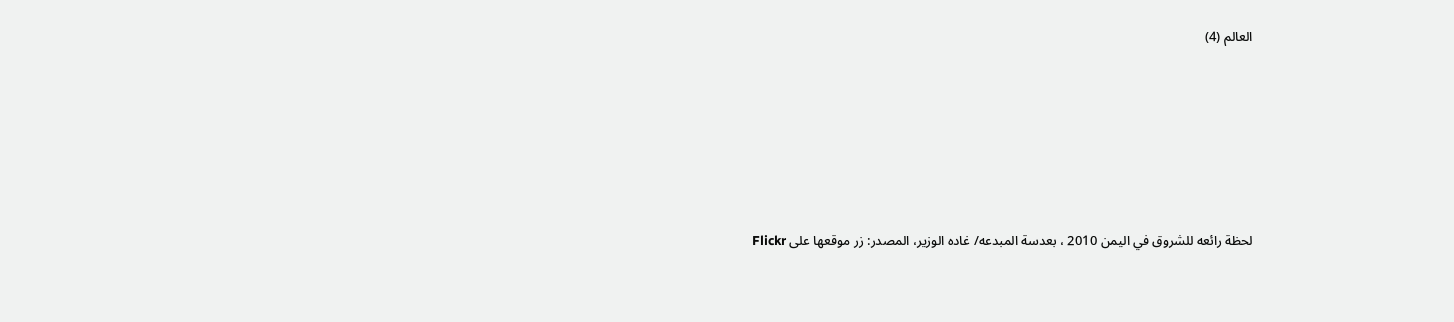العالم (4)







لحظة رائعه للشروق في اليمن 2010 ، بعدسة المبدعه/ غاده الوزير، المصدر: زر موقعها على Flickr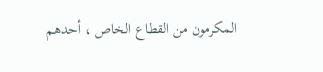المكرمون من القطاع الخاص ، أحدهم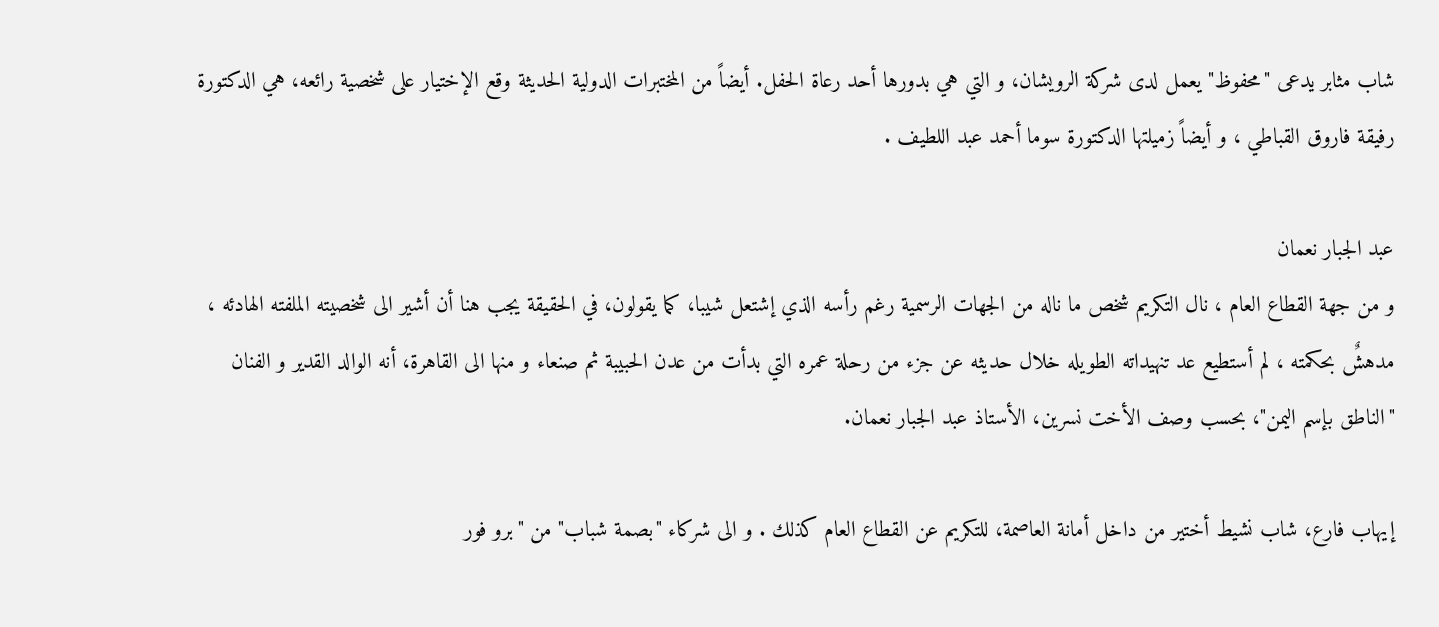شاب مثابر يدعى "محفوظ" يعمل لدى شركة الرويشان، و التي هي بدورها أحد رعاة الحفل. أيضاً من المختبرات الدولية الحديثة وقع الإختيار على شخصية رائعه، هي الدكتورة رفيقة فاروق القباطي ، و أيضاً زميلتها الدكتورة سوما أحمد عبد اللطيف .

عبد الجبار نعمان
و من جهة القطاع العام ، نال التكريم شخص ما ناله من الجهات الرسمية رغم رأسه الذي إشتعل شيبا، كما يقولون، في الحقيقة يجب هنا أن أشير الى شخصيته الملفته الهادئه ، مدهشٌ بحكمته ، لم أستطيع عد تنهيداته الطويله خلال حديثه عن جزء من رحلة عمره التي بدأت من عدن الحبيبة ثم صنعاء و منها الى القاهرة، أنه الوالد القدير و الفنان "الناطق بإسم اليمن"، بحسب وصف الأخت نسرين، الأستاذ عبد الجبار نعمان.

إيهاب فارع، شاب نشيط أختير من داخل أمانة العاصمة، للتكريم عن القطاع العام كذلك . و الى شركاء "بصمة شباب" من "برو فور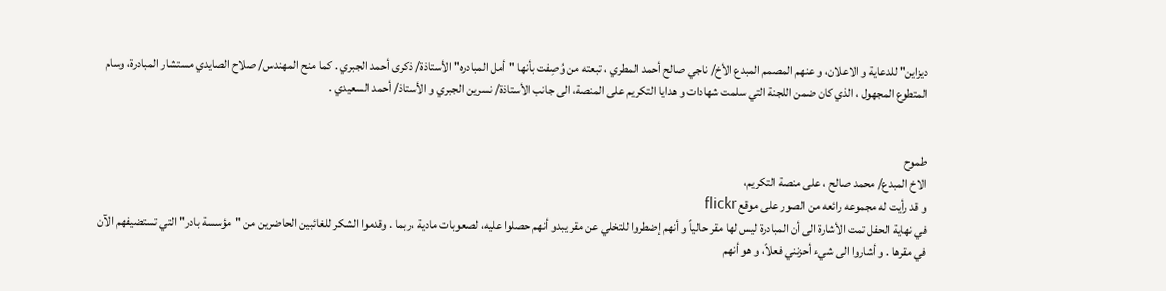ديزاين" للدعاية و الاعلان، و عنهم المصمم المبدع الأخ/ ناجي صالح أحمد المطري ، تبعته من وُصِفت بأنها "أمل المبادره" الأستاذة/ ذكرى أحمد الجبري . كما منح المهندس/ صلاح الصايدي مستشار المبادرة، وسام المتطوع المجهول ، الذي كان ضمن اللجنة التي سلمت شهادات و هدايا التكريم على المنصة، الى جانب الأستاذة/ نسرين الجبري و الأستاذ/ أحمد السعيدي .


طموح
الاخ المبدع/ محمد صالح ، على منصة التكريم،
و قد رأيت له مجموعه رائعه من الصور على موقع flickr
في نهاية الحفل تمت الأشارة الى أن المبادرة ليس لها مقر حالياً و أنهم إضطروا للتخلي عن مقر يبدو أنهم حصلوا عليه، لصعوبات مادية ،ربما . وقدموا الشكر للغائبين الحاضرين من "مؤسسة بادر" التي تستضيفهم الآن في مقرها . و أشاروا الى شيء أحزنني فعلاً، و هو أنهم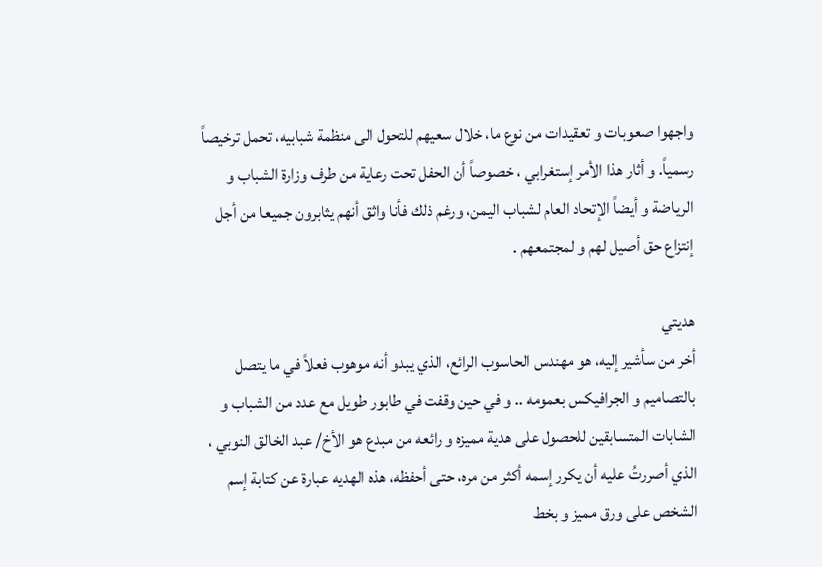واجهوا صعوبات و تعقيدات من نوع ما، خلال سعيهم للتحول الى منظمة شبابيه، تحمل ترخيصاً رسمياً. و أثار هذا الأمر إستغرابي ، خصوصاً أن الحفل تحت رعاية من طرف وزارة الشباب و الرياضة و أيضاً الإتحاد العام لشباب اليمن، ورغم ذلك فأنا واثق أنهم يثابرون جميعا من أجل إنتزاع حق أصيل لهم و لمجتمعهم .

هديتي
أخر من سأشير إليه، هو مهندس الحاسوب الرائع، الذي يبدو أنه موهوب فعلاً في ما يتصل بالتصاميم و الجرافيكس بعمومه .. و في حين وقفت في طابور طويل مع عدد من الشباب و الشابات المتسابقين للحصول على هدية مميزه و رائعه من مبدع هو الأخ/ عبد الخالق النوبي ، الذي أصررتُ عليه أن يكرر إسمه أكثر من مره، حتى أحفظه، هذه الهديه عبارة عن كتابة إسم الشخص على ورق مميز و بخط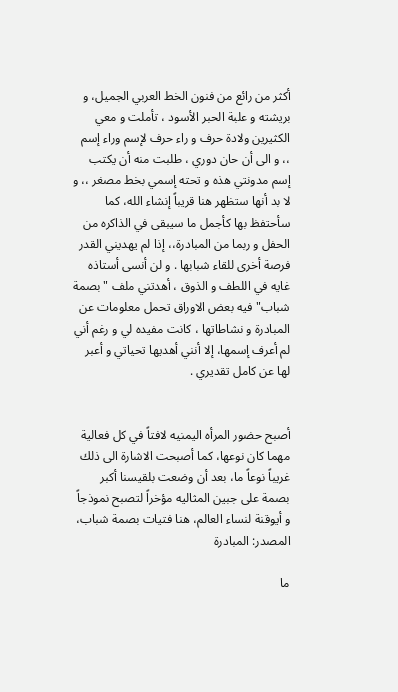أكثر من رائع من فنون الخط العربي الجميل، و بريشته و علبة الحبر الأسود ، تأملت و معي الكثيرين ولادة حرف و راء حرف لإسم وراء إسم ،، و الى أن حان دوري ، طلبت منه أن يكتب إسم مدونتي هذه و تحته إسمي بخط مصغر ،، و لا بد أنها ستظهر هنا قريباً إنشاء الله، كما سأحتفظ بها كأجمل ما سيبقى في الذاكره من الحفل و ربما من المبادرة،، إذا لم يهديني القدر فرصة أخرى للقاء شبابها . و لن أنسى أستاذه غايه في اللطف و الذوق ، أهدتني ملف "بصمة شباب" فيه بعض الاوراق تحمل معلومات عن المبادرة و نشاطاتها ، كانت مفيده لي و رغم أني لم أعرف إسمها، إلا أنني أهديها تحياتي و أعبر لها عن كامل تقديري .


أصبح حضور المرأه اليمنيه لافتاً في كل فعالية مهما كان نوعها، كما أصبحت الاشارة الى ذلك غريباً نوعاً ما، بعد أن وضعت بلقيسنا أكبر بصمة على جبين المثاليه مؤخراً لتصبح نموذجاً و أيوقنة لنساء العالم، هنا فتيات بصمة شباب، المصدر: المبادرة

ما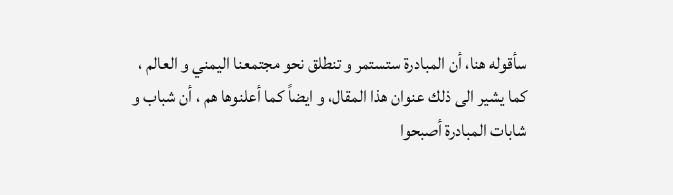سأقوله هنا، أن المبادرة ستستمر و تنطلق نحو مجتمعنا اليمني و العالم ، كما يشير الى ذلك عنوان هذا المقال، و ايضاً كما أعلنوها هم ، أن شباب و شابات المبادرة أصبحوا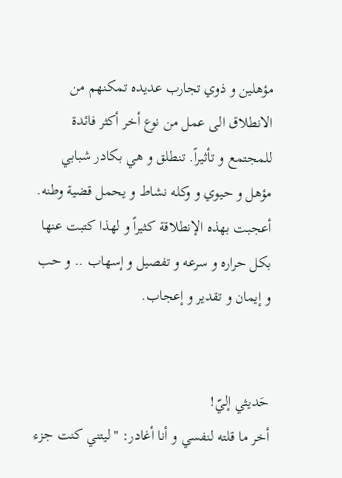مؤهلين و ذوي تجارب عديده تمكنهم من الانطلاق الى عمل من نوع أخر أكثر فائدة للمجتمع و تأثيراً. تنطلق و هي بكادر شبابي مؤهل و حيوي و وكله نشاط و يحمل قضية وطنه. أعجبت بهذه الإنطلاقة كثيراً و لهذا كتبت عنها بكل حراره و سرعه و تفصيل و إسهاب .. و حب و إيمان و تقدير و إعجاب.


حَديثي إليّ!
أخر ما قلته لنفسي و أنا أغادر: "ليتني كنت جزء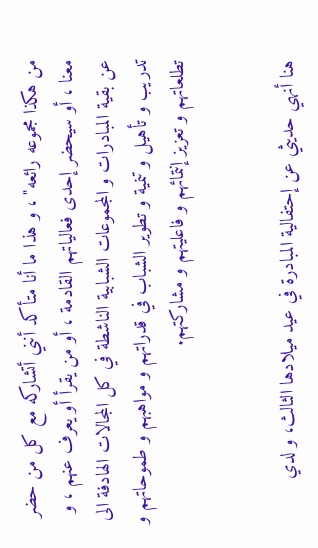من هكذا مجموعه رائعه" ، و هذا ما أنا متأكد أنني أتشاركه مع كل من حضر معنا ، أو سيحضر إحدى فعالياتهم القادمة ، أو من يقرأ أو يعرف عنهم ، و عن بقية المبادرات و المجموعات الشبابية الناشطة في كل المجالات الهادفة الى تدريب و تأهيل و تنمية و تطوير الشباب في قدراتهم و مواهبهم و طموحاتهم و تطلعاتهم و تعزيز إنتمائهم و فاعليتهم و مشاركتهم.


هنا أنهي حديثي عن إحتفالية المبادرة في عيد ميلادها الثالث، و لدي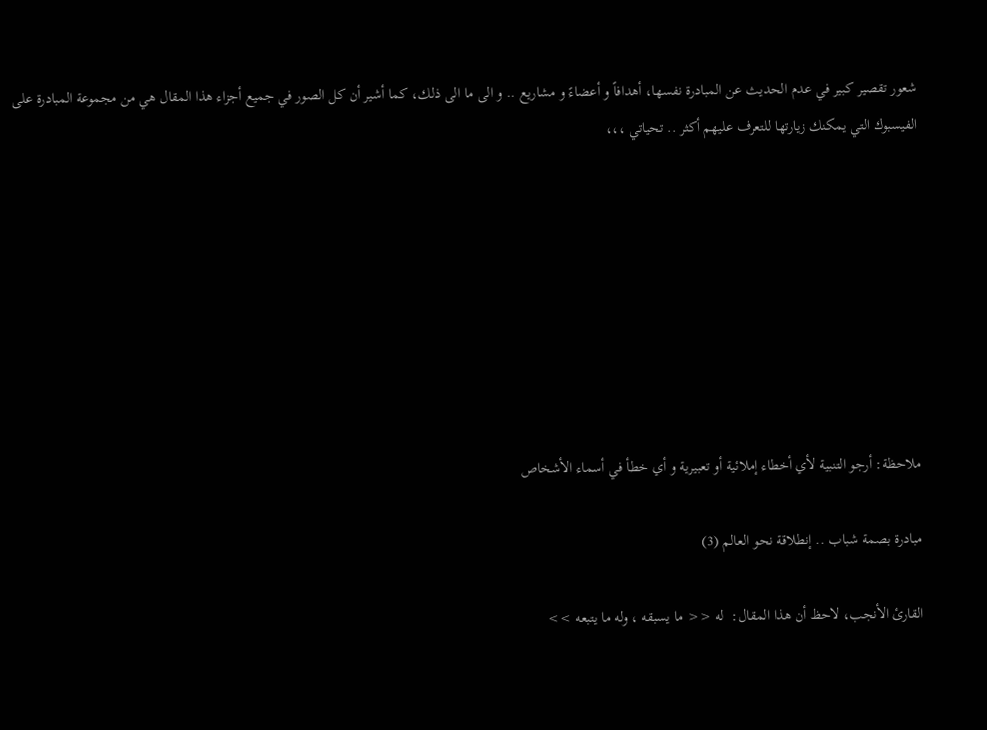شعور تقصير كبير في عدم الحديث عن المبادرة نفسها، أهدافاً و أعضاءً و مشاريع .. و الى ما الى ذلك، كما أشير أن كل الصور في جميع أجزاء هذا المقال هي من مجموعة المبادرة على الفيسبوك التي يمكنك زيارتها للتعرف عليهم أكثر .. تحياتي ،،،








ملاحظة: أرجو التنبية لأي أخطاء إملائية أو تعبيرية و أي خطأ في أسماء الأشخاص

مبادرة بصمة شباب .. إنطلاقة نحو العالم (3)

القارئ الأنجب، لاحظ أن هذا المقال:  له << ما يسبقه ، وله ما يتبعه >>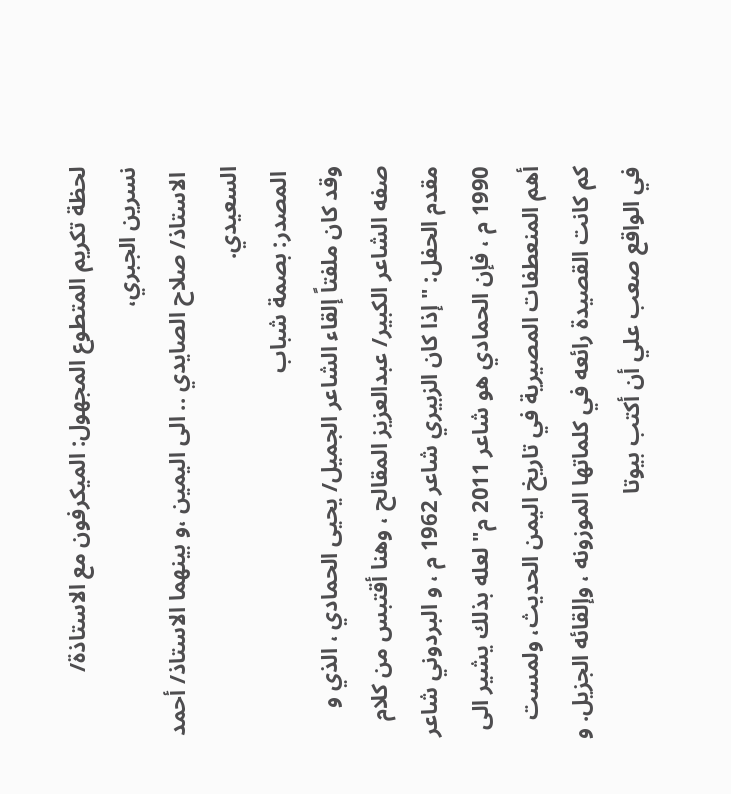لحظة تكريم المتطوع المجهول: الميكرفون مع الاستاذة/ نسرين الجبري،
 الاستاذ/ صلاح الصايدي .. الى اليمين ،و بينهما الاستاذ/ أحمد السعيدي.
 المصدر: بصمة شباب
وقد كان ملفتاً إلقاء الشاعر الجميل/ يحيى الحمادي ، الذي و صفه الشاعر الكبير/ عبدالعزيز المقالح ، وهنا أقتبس من كلام مقدم الحفل: "إذا كان الزبيري شاعر 1962 م ، و البردوني شاعر 1990 م ، فإن الحمادي هو شاعر 2011 م" لعله بذلك يشير الى أهم المنعطفات المصيرية في تاريخ اليمن الحديث، ولمست كم كانت القصيدة رائعه في كلماتها الموزونه ، وإلقائه الجزيل. و في الواقع صعب علي أن أكتب بيوتا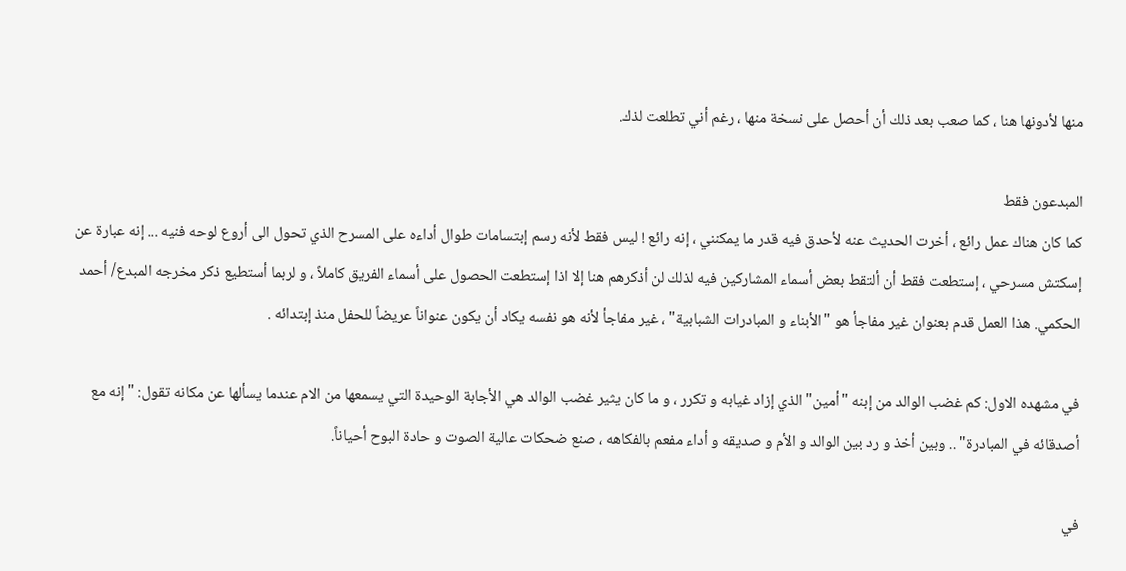منها لأدونها هنا ، كما صعب بعد ذلك أن أحصل على نسخة منها ، رغم أني تطلعت لذك.

المبدعون فقط
كما كان هناك عمل رائع ، أخرت الحديث عنه لأحدق فيه قدر ما يمكنني ، إنه رائع ! ليس فقط لأنه رسم إبتسامات طوال أداءه على المسرح الذي تحول الى أروع لوحه فنيه ... إنه عبارة عن إسكتش مسرحي ، إستطعت فقط أن ألتقط بعض أسماء المشاركين فيه لذلك لن أذكرهم هنا إلا اذا إستطعت الحصول على أسماء الفريق كاملاً ، و لربما أستطيع ذكر مخرجه المبدع/ أحمد الحكمي. هذا العمل قدم بعنوان غير مفاجأ هو "الأبناء و المبادرات الشبابية" ، غير مفاجأ لأنه هو نفسه يكاد أن يكون عنواناً عريضاً للحفل منذ إبتدائه .

في مشهده الاول: كم غضب الوالد من إبنه "أمين" الذي إزاد غيابه و تكرر ، و ما كان يثير غضب الوالد هي الأجابة الوحيدة التي يسمعها من الام عندما يسألها عن مكانه تقول: "إنه مع أصدقائه في المبادرة" .. وبين أخذ و رد بين الوالد و الأم و صديقه و أداء مفعم بالفكاهه ، صنع ضحكات عالية الصوت و حادة البوح أحياناً.

في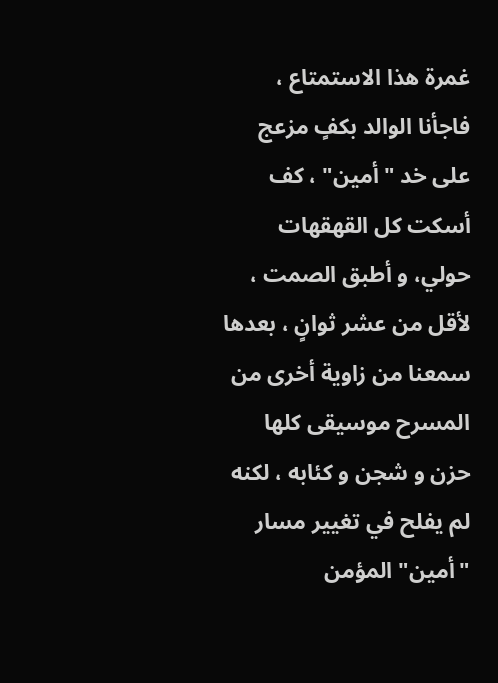غمرة هذا الاستمتاع ، فاجأنا الوالد بكفٍ مزعج على خد "أمين" ، كف أسكت كل القهقهات حولي، و أطبق الصمت ، لأقل من عشر ثوانٍ ، بعدها سمعنا من زاوية أخرى من المسرح موسيقى كلها حزن و شجن و كئابه ، لكنه لم يفلح في تغيير مسار "أمين" المؤمن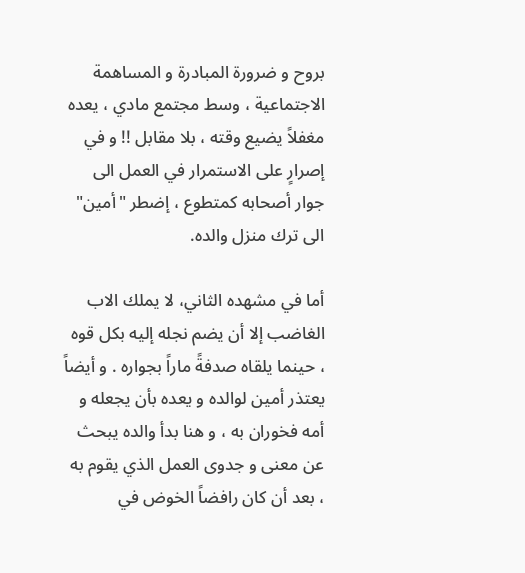بروح و ضرورة المبادرة و المساهمة الاجتماعية ، وسط مجتمع مادي ، يعده مغفلاً يضيع وقته ، بلا مقابل !! و في إصرارٍ على الاستمرار في العمل الى جوار أصحابه كمتطوع ، إضطر "أمين" الى ترك منزل والده.

أما في مشهده الثاني، لا يملك الاب الغاضب إلا أن يضم نجله إليه بكل قوه ، حينما يلقاه صدفةً ماراً بجواره . و أيضاً يعتذر أمين لوالده و يعده بأن يجعله و أمه فخوران به ، و هنا بدأ والده يبحث عن معنى و جدوى العمل الذي يقوم به ، بعد أن كان رافضاً الخوض في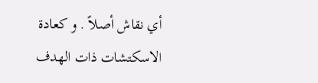أي نقاش أصلاً . و كعادة الاسكتشات ذات الهدف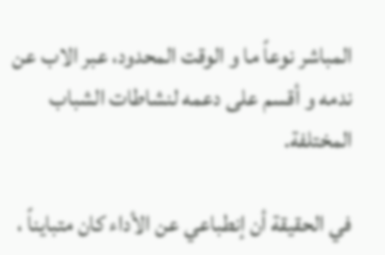المباشر نوعاً ما و الوقت المحدود، عبر الاب عن ندمه و أقسم على دعمه لنشاطات الشباب المختلفة.

في الحقيقة أن إنطباعي عن الأداء كان متبايناً ،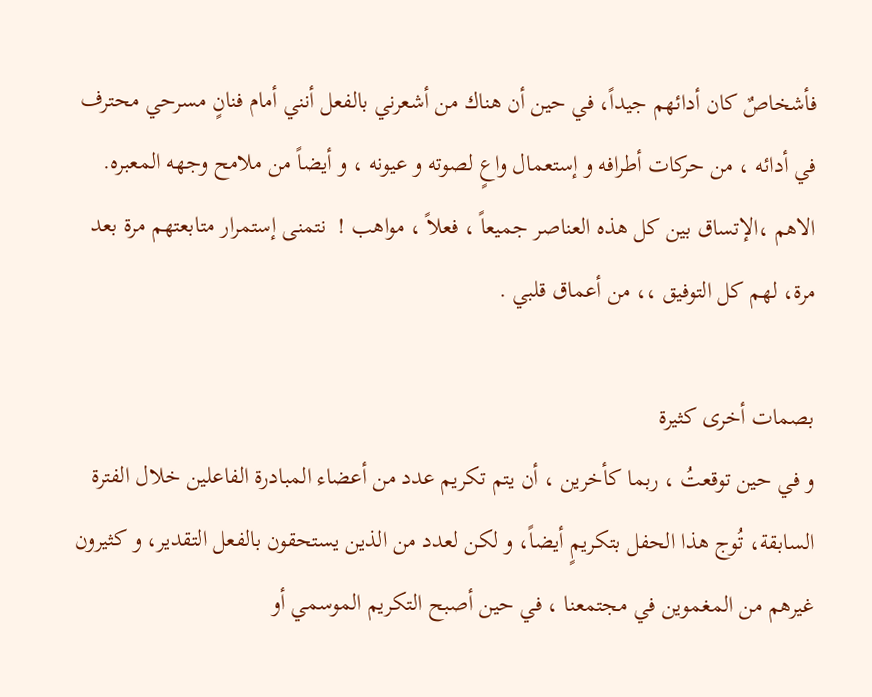فأشخاصٌ كان أدائهم جيداً، في حين أن هناك من أشعرني بالفعل أنني أمام فنانٍ مسرحي محترف في أدائه ، من حركات أطرافه و إستعمال واعٍ لصوته و عيونه ، و أيضاً من ملامح وجهه المعبره. الاهم ،الإتساق بين كل هذه العناصر جميعاً ، فعلاً ، مواهب !  نتمنى إستمرار متابعتهم مرة بعد مرة، لهم كل التوفيق ،، من أعماق قلبي .

بصمات أخرى كثيرة
و في حين توقعتُ ، ربما كأخرين ، أن يتم تكريم عدد من أعضاء المبادرة الفاعلين خلال الفترة السابقة، تُوج هذا الحفل بتكريمٍ أيضاً، و لكن لعدد من الذين يستحقون بالفعل التقدير، و كثيرون غيرهم من المغموين في مجتمعنا ، في حين أصبح التكريم الموسمي أو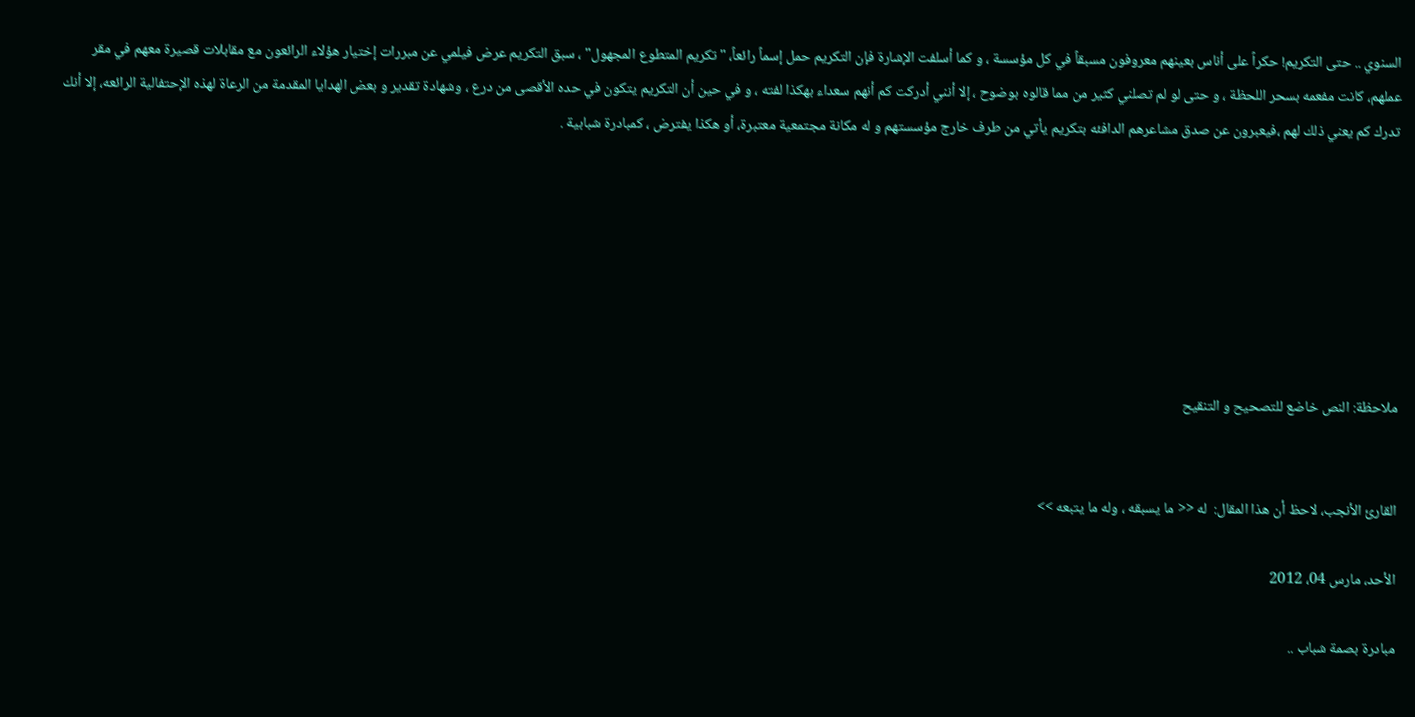السنوي .. حتى التكريم! حكراً على أناس بعينهم معروفون مسبقاً في كل مؤسسة ، و كما أسلفت الإشارة فإن التكريم حمل إسماً رائعاً، "تكريم المتطوع المجهول" ، سبق التكريم عرض فيلمي عن مبررات إختيار هؤلاء الرائعون مع مقابلات قصيرة معهم في مقر عملهم، كانت مفعمه بسحر اللحظة ، و حتى لو لم تصلني كثير من مما قالوه بوضوح ، إلا أنني أدركت كم أنهم سعداء بهكذا لفته ، و في حين أن التكريم يتكون في حده الأقصى من درع ، وشهادة تقدير و بعض الهدايا المقدمة من الرعاة لهذه الإحتفالية الرائعه، إلا أنك تدرك كم يعني ذلك لهم ،فيعبرون عن صدق مشاعرهم الدافئه بتكريم يأتي من طرف خارج مؤسستهم و له مكانة مجتمعية معتبرة، أو هكذا يفترض ، كمبادرة شبابية .







ملاحظة: النص خاضع للتصحيح و التنقيح


القارئ الأنجب، لاحظ أن هذا المقال:  له << ما يسبقه ، وله ما يتبعه >>

الأحد، مارس 04، 2012

مبادرة بصمة شباب ..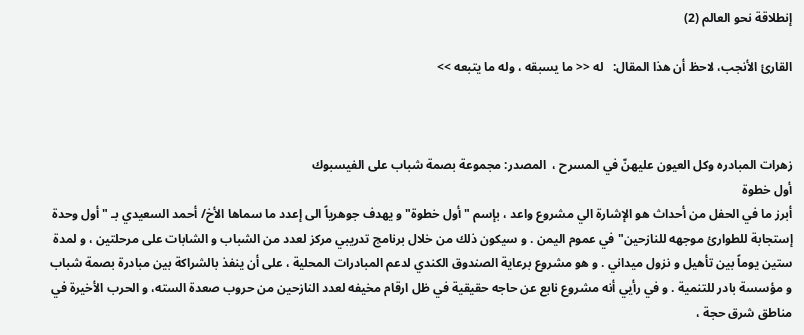إنطلاقة نحو العالم (2)

القارئ الأنجب، لاحظ أن هذا المقال:   له << ما يسبقه ، وله ما يتبعه >>



زهرات المبادره وكل العيون عليهنّ في المسرح ،  المصدر: مجموعة بصمة شباب على الفيسبوك
أول خطوة
أبرز ما في الحفل من أحداث هو الإشارة الي مشروع واعد ، بإسم "أول خطوة" و يهدف جوهرياً الى إعدد ما سماها الأخ/ أحمد السعيدي بـ "أول وحدة إستجابة للطوارئ موجهه للنازحين" في عموم اليمن . و سيكون ذلك من خلال برنامج تدريبي مركز لعدد من الشباب و الشابات على مرحلتين ، و لمدة ستين يوماً بين تأهيل و نزول ميداني . و هو مشروع برعاية الصندوق الكندي لدعم المبادرات المحلية ، على أن ينفذ بالشراكة بين مبادرة بصمة شباب و مؤسسة بادر للتنمية . و في رأيي أنه مشروع نابع عن حاجه حقيقية في ظل ارقام مخيفه لعدد النازحين من حروب صعدة السته، و الحرب الأخيرة في مناطق شرق حجة ،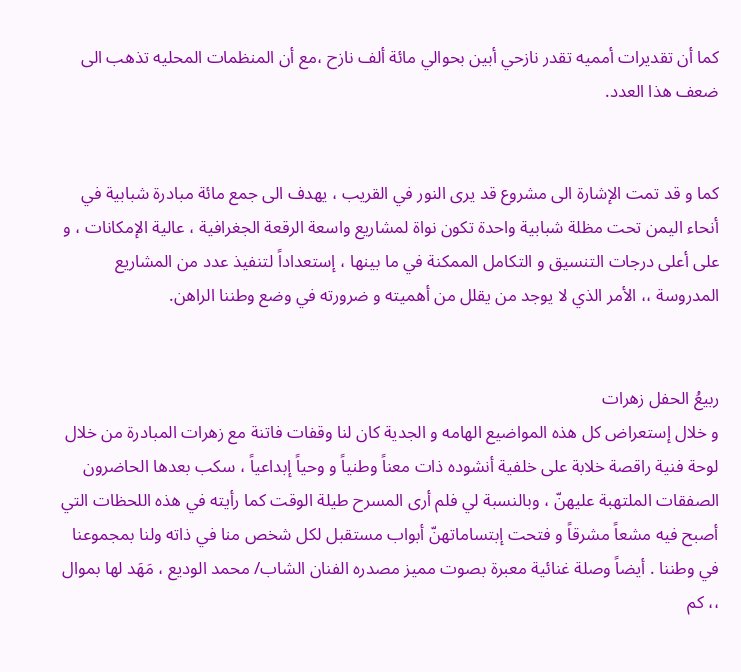كما أن تقديرات أمميه تقدر نازحي أبين بحوالي مائة ألف نازح ،مع أن المنظمات المحليه تذهب الى ضعف هذا العدد.


كما و قد تمت الإشارة الى مشروع قد يرى النور في القريب ، يهدف الى جمع مائة مبادرة شبابية في أنحاء اليمن تحت مظلة شبابية واحدة تكون نواة لمشاريع واسعة الرقعة الجغرافية ، عالية الإمكانات ، و على أعلى درجات التنسيق و التكامل الممكنة في ما بينها ، إستعداداً لتنفيذ عدد من المشاريع المدروسة ،، الأمر الذي لا يوجد من يقلل من أهميته و ضرورته في وضع وطننا الراهن.


ربيعُ الحفل زهرات
و خلال إستعراض كل هذه المواضيع الهامه و الجدية كان لنا وقفات فاتنة مع زهرات المبادرة من خلال لوحة فنية راقصة خلابة على خلفية أنشوده ذات معناً وطنياً و وحياً إبداعياً ، سكب بعدها الحاضرون الصفقات الملتهبة عليهنّ ، وبالنسبة لي فلم أرى المسرح طيلة الوقت كما رأيته في هذه اللحظات التي أصبح فيه مشعاً مشرقاً و فتحت إبتساماتهنّ أبواب مستقبل لكل شخص منا في ذاته ولنا بمجموعنا في وطننا . أيضاً وصلة غنائية معبرة بصوت مميز مصدره الفنان الشاب/ محمد الوديع ، مَهَد لها بموال ،، كم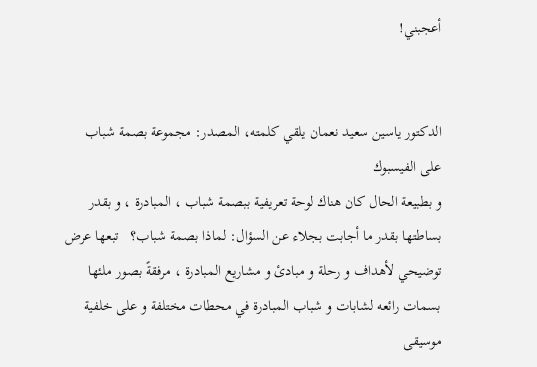أعجبني!


الدكتور ياسين سعيد نعمان يلقي كلمته، المصدر: مجموعة بصمة شباب على الفيسبوك
و بطبيعة الحال كان هناك لوحة تعريفية ببصمة شباب ، المبادرة ، و بقدر بساطتها بقدر ما أجابت بجلاء عن السؤال: لماذا بصمة شباب؟   تبعها عرض توضيحي لأهداف و رحلة و مبادئ و مشاريع المبادرة ، مرفقةً بصور ملئها بسمات رائعه لشابات و شباب المبادرة في محطات مختلفة و على خلفية موسيقى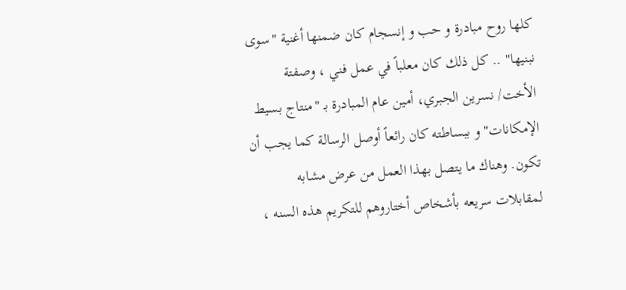كلها روح مبادرة و حب و إنسجام كان ضمنها أغنية "سوى نبنيها" .. كل ذلك كان معلباً في عمل فني ، وصفتة الأخت/ نسرين الجبري، أمين عام المبادرة بـ "منتاج بسيط الإمكانات" و ببساطته كان رائعاً أوصل الرسالة كما يجب أن تكون. وهناك ما يتصل بهذا العمل من عرض مشابه لمقابلات سريعه بأشخاص أختاروهم للتكريم هذه السنه ،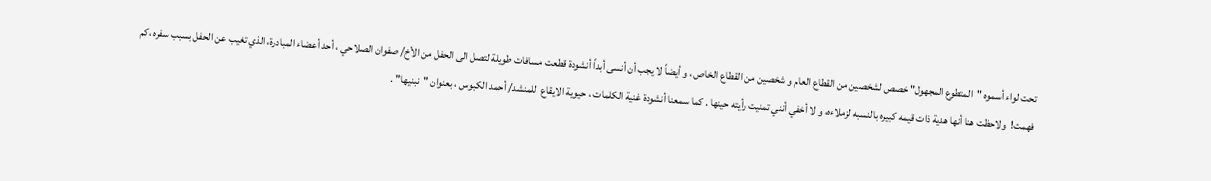تحت لواء أسموه "المتطوع المجهول" خصص لشخصين من القطاع العام و شخصين من القطاع الخاص ، و أيضاً لا يجب أن أنسى أبداً أنشودة قطعت مسافات طويلة لتصل الى الحفل من الأخ/ صفوان الصلاحي ، أحد أعضاء المبادرة، الذي تغيب عن الحفل بسبب سفره ،كم فهمت!  ولاحظت هنا أنها هدية ذات قيمه كبيره بالنسبه لزملاءه، و لا أخفي أنني تمنيت رأيته حينها . كما سمعنا أنشودة غنية الكلمات ، حيوية الايقاع  للمنشد/ أحمد الكبوس ، بعنوان "نبنيها" .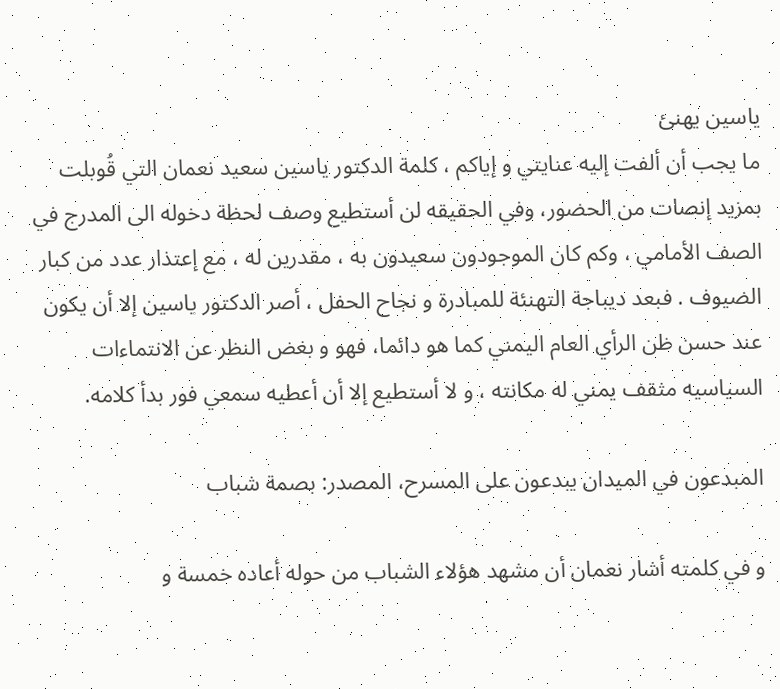ياسين يهنئ
ما يجب أن ألفت إليه عنايتي و إياكم ، كلمة الدكتور ياسين سعيد نعمان التي قُوبلت بمزيد إنصات من الحضور، وفي الحقيقه لن أستطيع وصف لحظة دخوله الى المدرج في الصف الأمامي ، وكم كان الموجودون سعيدون به ، مقدرين له ، مع إعتذار عدد من كبار الضيوف . فبعد ديباجة التهنئة للمبادرة و نجاح الحفل ، أصر الدكتور ياسين إلا أن يكون عند حسن ظن الرأي العام اليمني كما هو دائما، فهو و بغض النظر عن الانتماءات السياسيه مثقف يمني له مكانته ، و لا أستطيع إلا أن أعطيه سمعي فور بدأ كلامه.

المبدعون في الميدان يبدعون على المسرح، المصدر: بصمة شباب

و في كلمته أشار نعمان أن مشهد هؤلاء الشباب من حوله أعاده خمسة و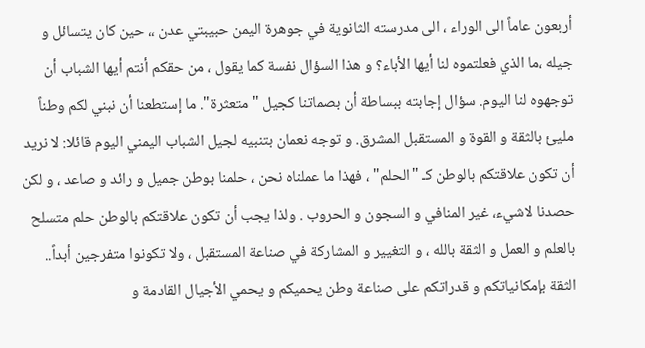أربعون عاماً الى الوراء ، الى مدرسته الثانوية في جوهرة اليمن حبيبتي عدن ،، حين كان يتسائل و جيله ،ما الذي فعلتموه لنا أيها الأباء؟ و هذا السؤال نفسة كما يقول ، من حقكم أنتم أيها الشباب أن توجهوه لنا اليوم. سؤال إجابته ببساطة أن بصماتنا كجيل "متعثرة". ما إستطعنا أن نبني لكم وطناً مليئ بالثقة و القوة و المستقبل المشرق. و توجه نعمان بتنبيه لجيل الشباب اليمني اليوم قائلا: لا نريد أن تكون علاقتكم بالوطن كـ "الحلم" ، فهذا ما عملناه نحن ، حلمنا بوطن جميل و رائد و صاعد ، و لكن حصدنا لاشيء، غير المنافي و السجون و الحروب . ولذا يجب أن تكون علاقتكم بالوطن حلم متسلح بالعلم و العمل و الثقة بالله ، و التغيير و المشاركة في صناعة المستقبل ، ولا تكونوا متفرجين أبداً.. الثقة بإمكانياتكم و قدراتكم على صناعة وطن يحميكم و يحمي الأجيال القادمة و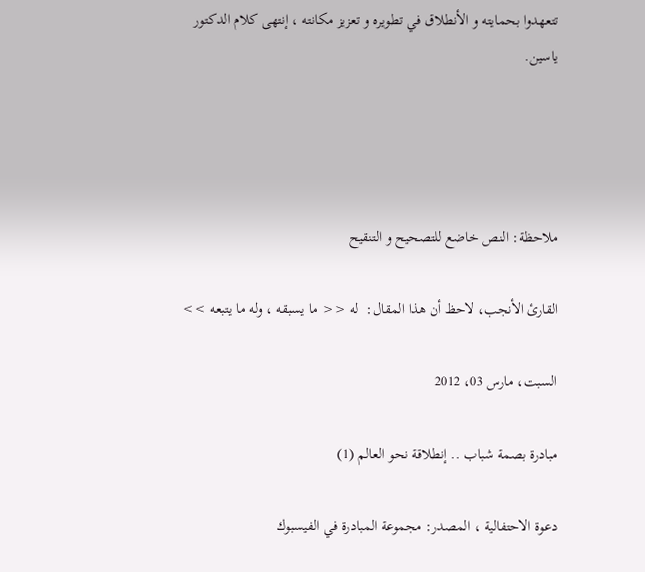تتعهدوا بحمايته و الأنطلاق في تطويره و تعزيز مكانته ، إنتهى كلام الدكتور ياسين.




ملاحظة: النص خاضع للتصحيح و التنقيح

القارئ الأنجب، لاحظ أن هذا المقال:  له << ما يسبقه ، وله ما يتبعه >>

السبت، مارس 03، 2012

مبادرة بصمة شباب .. إنطلاقة نحو العالم (1)

دعوة الاحتفالية ، المصدر: مجموعة المبادرة في الفيسبوك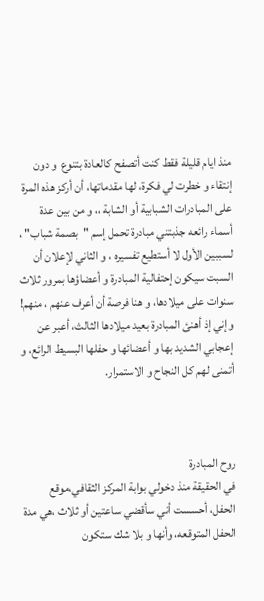منذ ايام قليلة فقط كنت أتصفح كالعادة بتنوع  و دون إنتقاء و خطرت لي فكرة، لها مقدماتها، أن أركز هذه المرة على المبادرات الشبابية أو الشابة ،، و من بين عدة أسماء رائعه جذبتني مبادرة تحمل إسم "بصمة شباب" ، لسببين الأول لا أستطيع تفسيره ، و الثاني لإعلان أن السبت سيكون إحتفالية المبادرة و أعضاؤها بمرور ثلاث سنوات على ميلادها، و هنا فرصة أن أعرف عنهم ، منهم!   وإني إذ أهنئ المبادرة بعيد ميلادها الثالث، أعبر عن إعجابي الشديد بها و أعضائها و حفلها البسيط الرائع، و أتمنى لهم كل النجاح و الاستمرار.



روح المبادرة
في الحقيقة منذ دخولي بوابة المركز الثقافي،موقع الحفل، أحسست أني سأقضي ساعتين أو ثلاث ،هي مدة الحفل المتوقعه، وأنها و بلا شك ستكون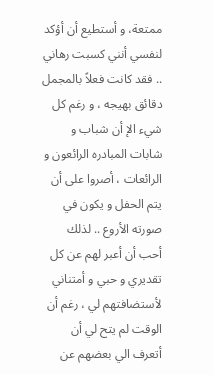ممتعة، و أستطيع أن أؤكد لنفسي أنني كسبت رهاني .. فقد كانت فعلاً بالمجمل دقائق بهيجه ، و رغم كل شيء الإ أن شباب و شابات المبادره الرائعون و الرائعات ، أصروا على أن يتم الحفل و يكون في صورته الأروع .. لذلك أحب أن أعبر لهم عن كل تقديري و حبي و أمتناني لأستضافتهم لي ، رغم أن الوقت لم يتح لي أن أتعرف الي بعضهم عن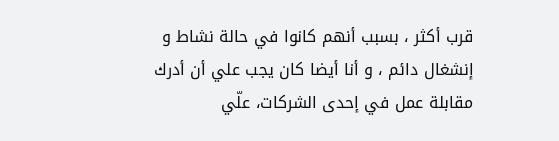قرب أكثر ، بسبب أنهم كانوا في حالة نشاط و إنشغال دائم ، و أنا أيضا كان يجب علي أن أدرك مقابلة عمل في إحدى الشركات، علّي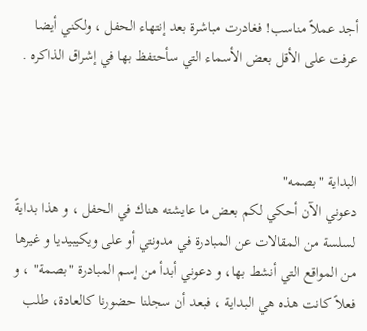أجد عملاً مناسب! فغادرت مباشرة بعد إنتهاء الحفل ، ولكني أيضا عرفت على الأقل بعض الأسماء التي سأحتفظ بها في إشراق الذاكره .



البداية "بصمه"
دعوني الآن أحكي لكم بعض ما عايشته هناك في الحفل ، و هذا بدايةً لسلسة من المقالات عن المبادرة في مدونتي أو على ويكيبيديا و غيرها من المواقع التي أنشط بها، و دعوني أبدأ من إسم المبادرة "بصمة" ، و فعلاً كانت هذه هي البداية ، فبعد أن سجلنا حضورنا كالعادة، طلب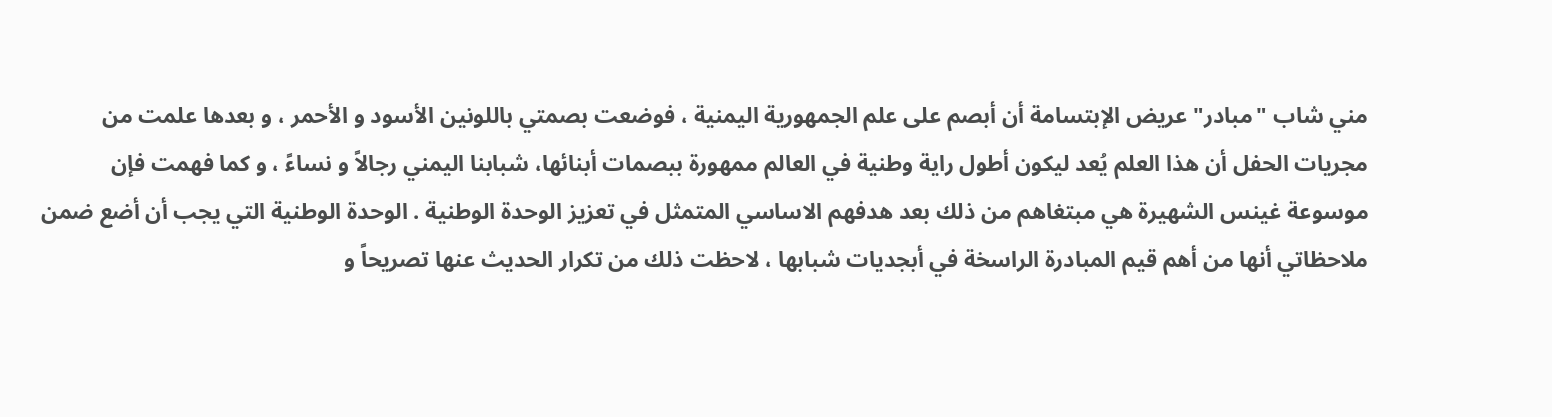مني شاب "مبادر" عريض الإبتسامة أن أبصم على علم الجمهورية اليمنية ، فوضعت بصمتي باللونين الأسود و الأحمر ، و بعدها علمت من مجريات الحفل أن هذا العلم يُعد ليكون أطول راية وطنية في العالم ممهورة ببصمات أبنائها، شبابنا اليمني رجالاً و نساءً ، و كما فهمت فإن موسوعة غينس الشهيرة هي مبتغاهم من ذلك بعد هدفهم الاساسي المتمثل في تعزيز الوحدة الوطنية . الوحدة الوطنية التي يجب أن أضع ضمن ملاحظاتي أنها من أهم قيم المبادرة الراسخة في أبجديات شبابها ، لاحظت ذلك من تكرار الحديث عنها تصريحاً و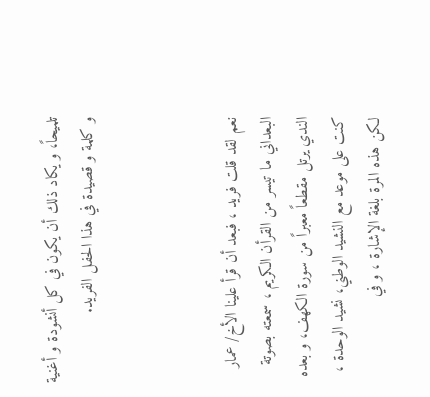تلميحاً، و يكاد ذلك أن يكون في كل أنشودة و أغنية و كلمة و قصيدة في هذا الحفل الفريد.



نعم لقد قلت فريد ، فبعد أن قرأ علينا الأخ/ عمار البعداني ما تيسر من القرأن الكريم ، سمعته بصوتة الندي يرتل مقطعاً معبراً من سورة الكهف، و بعده كنت على موعد مع النشيد الوطني، نشيد الوحدة ، لكن هذه المرة بلغة الإشارة ، و في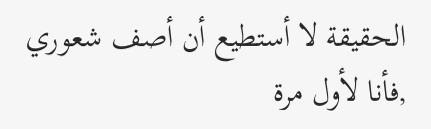الحقيقة لا أستطيع أن أصف شعوري ,فأنا لأول مرة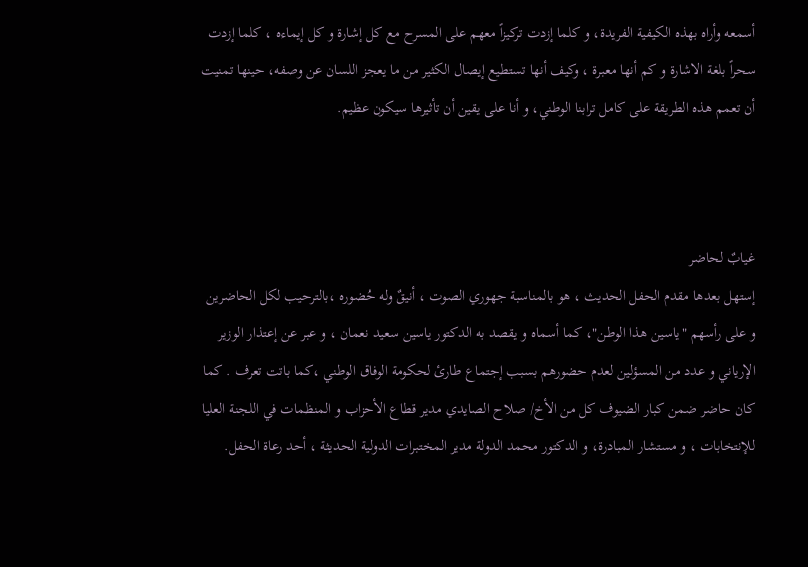أسمعه وأراه بهذه الكيفية الفريدة، و كلما إزدت تركيزاً معهم على المسرح مع كل إشارة و كل إيماءه ، كلما إزدت سحراً بلغة الاشارة و كم أنها معبرة ، وكيف أنها تستطيع إيصال الكثير من ما يعجز اللسان عن وصفه، حينها تمنيت أن تعمم هذه الطريقة على كامل ترابنا الوطني، و أنا على يقين أن تأثيرها سيكون عظيم.



غيابٌ لحاضر
إستهل بعدها مقدم الحفل الحديث ، هو بالمناسبة جهوري الصوت ، أنيقٌ وله حُضوره ،بالترحيب لكل الحاضرين و على رأسهم "ياسين هذا الوطن"، كما أسماه و يقصد به الدكتور ياسين سعيد نعمان ، و عبر عن إعتذار الوزير الإرياني و عدد من المسؤلين لعدم حضورهم بسبب إجتماع طارئ لحكومة الوفاق الوطني ،كما باتت تعرف . كما كان حاضر ضمن كبار الضيوف كل من الأخ/ صلاح الصايدي مدير قطاع الأحزاب و المنظمات في اللجنة العليا للإنتخابات ، و مستشار المبادرة، و الدكتور محمد الدولة مدير المختبرات الدولية الحديثة ، أحد رعاة الحفل.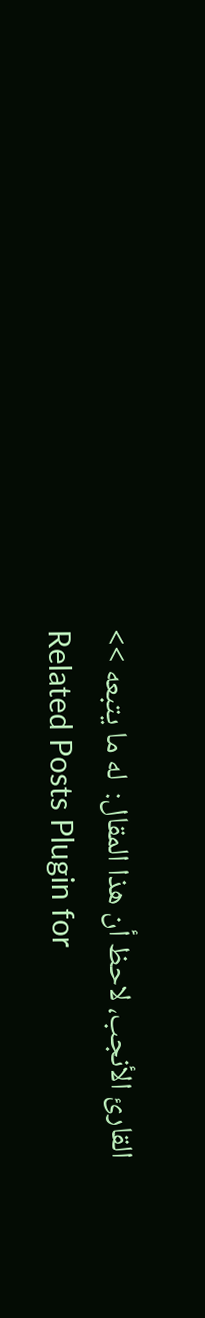القارئ الأنجب، لاحظ أن هذا المقال:  له ما يتبعه >>
Related Posts Plugin for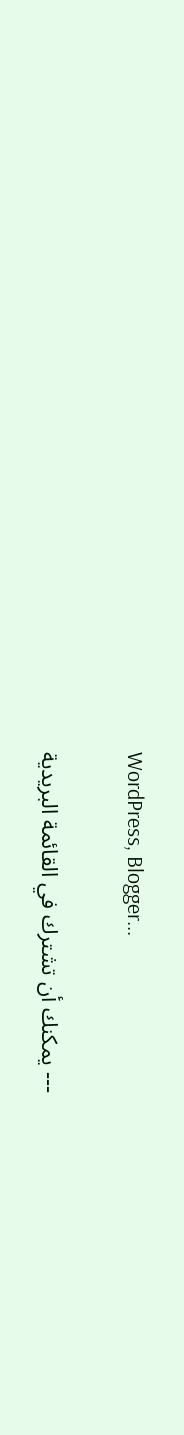WordPress, Blogger...

--- يمكنك أن تشترك في القائمة البريدية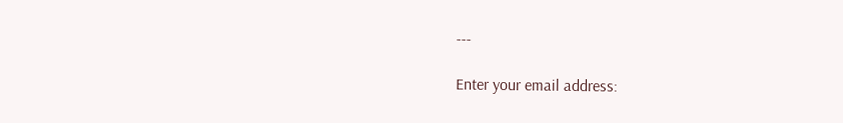---

Enter your email address: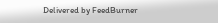Delivered by FeedBurner